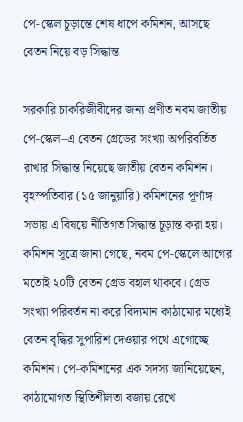পে-স্কেল চূড়ান্তে শেষ ধাপে কমিশন, আসছে বেতন নিয়ে বড় সিদ্ধান্ত

সরকারি চাকরিজীবীদের জন্য প্রণীত নবম জাতীয় পে-স্কেল–এ বেতন গ্রেডের সংখ্যা অপরিবর্তিত রাখার সিদ্ধান্ত নিয়েছে জাতীয় বেতন কমিশন। বৃহস্পতিবার (১৫ জানুয়ারি) কমিশনের পূর্ণাঙ্গ সভায় এ বিষয়ে নীতিগত সিদ্ধান্ত চূড়ান্ত করা হয়।
কমিশন সূত্রে জানা গেছে, নবম পে-স্কেলে আগের মতোই ২০টি বেতন গ্রেড বহাল থাকবে। গ্রেড সংখ্যা পরিবর্তন না করে বিদ্যমান কাঠামোর মধ্যেই বেতন বৃদ্ধির সুপারিশ দেওয়ার পথে এগোচ্ছে কমিশন। পে-কমিশনের এক সদস্য জানিয়েছেন, কাঠামোগত স্থিতিশীলতা বজায় রেখে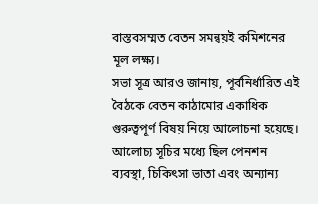বাস্তবসম্মত বেতন সমন্বয়ই কমিশনের মূল লক্ষ্য।
সভা সূত্র আরও জানায়, পূর্বনির্ধারিত এই বৈঠকে বেতন কাঠামোর একাধিক গুরুত্বপূর্ণ বিষয় নিয়ে আলোচনা হয়েছে। আলোচ্য সূচির মধ্যে ছিল পেনশন ব্যবস্থা, চিকিৎসা ভাতা এবং অন্যান্য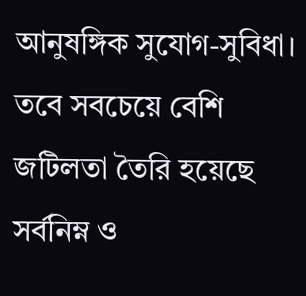আনুষঙ্গিক সুযোগ-সুবিধা। তবে সবচেয়ে বেশি জটিলতা তৈরি হয়েছে সর্বনিম্ন ও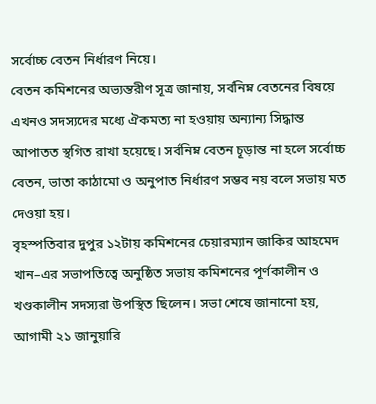সর্বোচ্চ বেতন নির্ধারণ নিয়ে।
বেতন কমিশনের অভ্যন্তরীণ সূত্র জানায়, সর্বনিম্ন বেতনের বিষয়ে এখনও সদস্যদের মধ্যে ঐকমত্য না হওয়ায় অন্যান্য সিদ্ধান্ত আপাতত স্থগিত রাখা হয়েছে। সর্বনিম্ন বেতন চূড়ান্ত না হলে সর্বোচ্চ বেতন, ভাতা কাঠামো ও অনুপাত নির্ধারণ সম্ভব নয় বলে সভায় মত দেওয়া হয়।
বৃহস্পতিবার দুপুর ১২টায় কমিশনের চেয়ারম্যান জাকির আহমেদ খান–এর সভাপতিত্বে অনুষ্ঠিত সভায় কমিশনের পূর্ণকালীন ও খণ্ডকালীন সদস্যরা উপস্থিত ছিলেন। সভা শেষে জানানো হয়, আগামী ২১ জানুয়ারি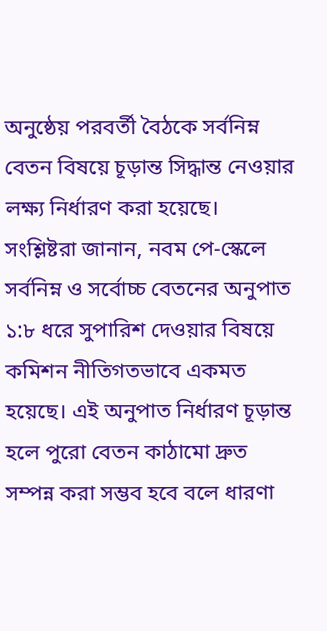অনুষ্ঠেয় পরবর্তী বৈঠকে সর্বনিম্ন বেতন বিষয়ে চূড়ান্ত সিদ্ধান্ত নেওয়ার লক্ষ্য নির্ধারণ করা হয়েছে।
সংশ্লিষ্টরা জানান, নবম পে-স্কেলে সর্বনিম্ন ও সর্বোচ্চ বেতনের অনুপাত ১:৮ ধরে সুপারিশ দেওয়ার বিষয়ে কমিশন নীতিগতভাবে একমত হয়েছে। এই অনুপাত নির্ধারণ চূড়ান্ত হলে পুরো বেতন কাঠামো দ্রুত সম্পন্ন করা সম্ভব হবে বলে ধারণা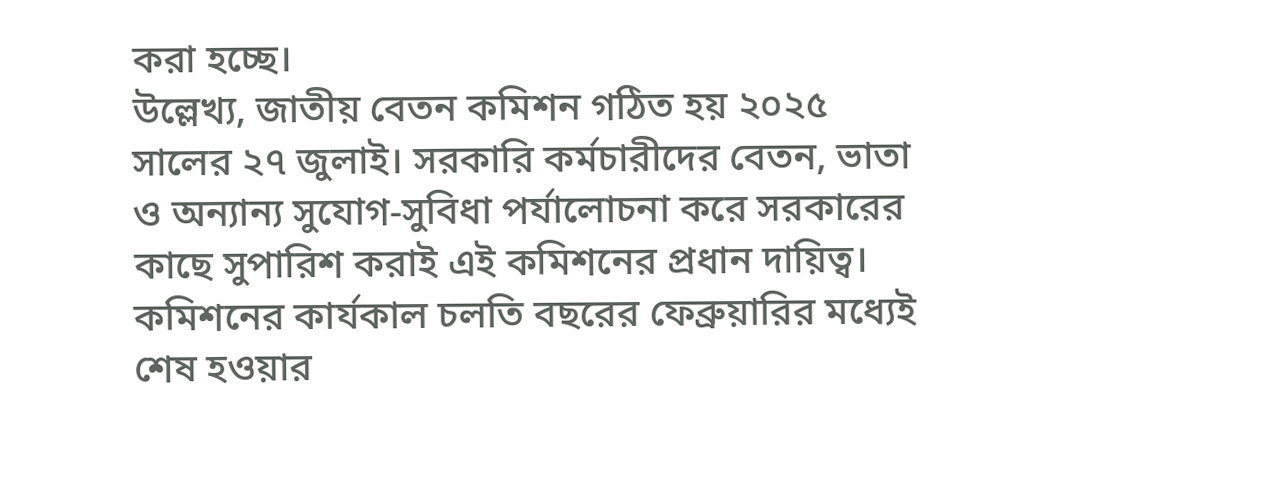করা হচ্ছে।
উল্লেখ্য, জাতীয় বেতন কমিশন গঠিত হয় ২০২৫ সালের ২৭ জুলাই। সরকারি কর্মচারীদের বেতন, ভাতা ও অন্যান্য সুযোগ-সুবিধা পর্যালোচনা করে সরকারের কাছে সুপারিশ করাই এই কমিশনের প্রধান দায়িত্ব। কমিশনের কার্যকাল চলতি বছরের ফেব্রুয়ারির মধ্যেই শেষ হওয়ার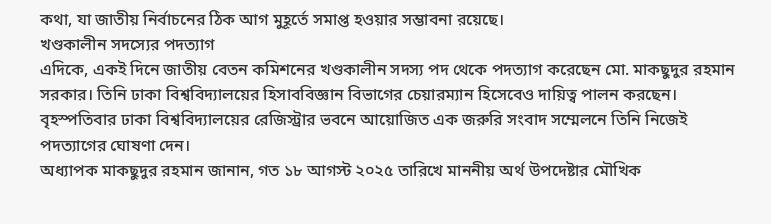কথা, যা জাতীয় নির্বাচনের ঠিক আগ মুহূর্তে সমাপ্ত হওয়ার সম্ভাবনা রয়েছে।
খণ্ডকালীন সদস্যের পদত্যাগ
এদিকে, একই দিনে জাতীয় বেতন কমিশনের খণ্ডকালীন সদস্য পদ থেকে পদত্যাগ করেছেন মো. মাকছুদুর রহমান সরকার। তিনি ঢাকা বিশ্ববিদ্যালয়ের হিসাববিজ্ঞান বিভাগের চেয়ারম্যান হিসেবেও দায়িত্ব পালন করছেন। বৃহস্পতিবার ঢাকা বিশ্ববিদ্যালয়ের রেজিস্ট্রার ভবনে আয়োজিত এক জরুরি সংবাদ সম্মেলনে তিনি নিজেই পদত্যাগের ঘোষণা দেন।
অধ্যাপক মাকছুদুর রহমান জানান, গত ১৮ আগস্ট ২০২৫ তারিখে মাননীয় অর্থ উপদেষ্টার মৌখিক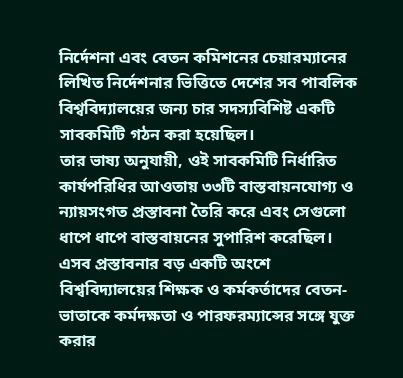নির্দেশনা এবং বেতন কমিশনের চেয়ারম্যানের লিখিত নির্দেশনার ভিত্তিতে দেশের সব পাবলিক বিশ্ববিদ্যালয়ের জন্য চার সদস্যবিশিষ্ট একটি সাবকমিটি গঠন করা হয়েছিল।
তার ভাষ্য অনুযায়ী, ওই সাবকমিটি নির্ধারিত কার্যপরিধির আওতায় ৩৩টি বাস্তবায়নযোগ্য ও ন্যায়সংগত প্রস্তাবনা তৈরি করে এবং সেগুলো ধাপে ধাপে বাস্তবায়নের সুপারিশ করেছিল। এসব প্রস্তাবনার বড় একটি অংশে বিশ্ববিদ্যালয়ের শিক্ষক ও কর্মকর্তাদের বেতন-ভাতাকে কর্মদক্ষতা ও পারফরম্যান্সের সঙ্গে যুক্ত করার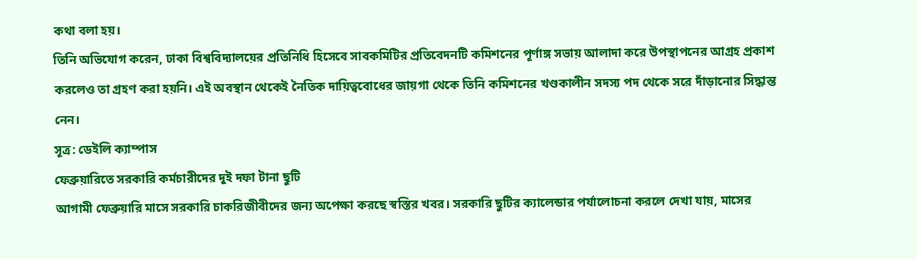কথা বলা হয়।
তিনি অভিযোগ করেন, ঢাকা বিশ্ববিদ্যালয়ের প্রতিনিধি হিসেবে সাবকমিটির প্রতিবেদনটি কমিশনের পূর্ণাঙ্গ সভায় আলাদা করে উপস্থাপনের আগ্রহ প্রকাশ করলেও তা গ্রহণ করা হয়নি। এই অবস্থান থেকেই নৈতিক দায়িত্ববোধের জায়গা থেকে তিনি কমিশনের খণ্ডকালীন সদস্য পদ থেকে সরে দাঁড়ানোর সিদ্ধান্ত নেন।
সূত্র: ডেইলি ক্যাম্পাস
ফেব্রুয়ারিতে সরকারি কর্মচারীদের দুই দফা টানা ছুটি
আগামী ফেব্রুয়ারি মাসে সরকারি চাকরিজীবীদের জন্য অপেক্ষা করছে স্বস্তির খবর। সরকারি ছুটির ক্যালেন্ডার পর্যালোচনা করলে দেখা যায়, মাসের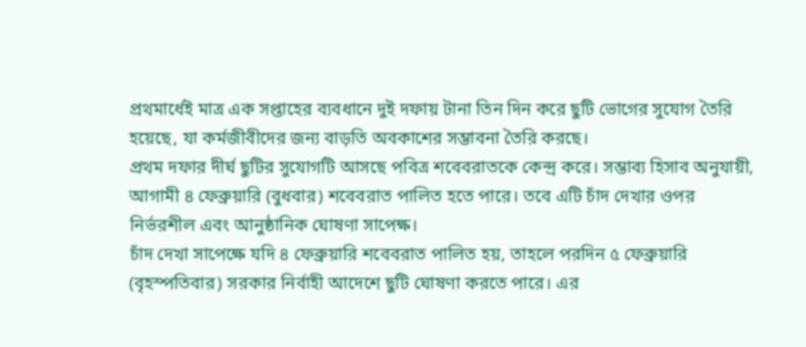প্রথমার্ধেই মাত্র এক সপ্তাহের ব্যবধানে দুই দফায় টানা তিন দিন করে ছুটি ভোগের সুযোগ তৈরি হয়েছে, যা কর্মজীবীদের জন্য বাড়তি অবকাশের সম্ভাবনা তৈরি করছে।
প্রথম দফার দীর্ঘ ছুটির সুযোগটি আসছে পবিত্র শবেবরাতকে কেন্দ্র করে। সম্ভাব্য হিসাব অনুযায়ী, আগামী ৪ ফেব্রুয়ারি (বুধবার) শবেবরাত পালিত হতে পারে। তবে এটি চাঁদ দেখার ওপর নির্ভরশীল এবং আনুষ্ঠানিক ঘোষণা সাপেক্ষ।
চাঁদ দেখা সাপেক্ষে যদি ৪ ফেব্রুয়ারি শবেবরাত পালিত হয়, তাহলে পরদিন ৫ ফেব্রুয়ারি (বৃহস্পতিবার) সরকার নির্বাহী আদেশে ছুটি ঘোষণা করতে পারে। এর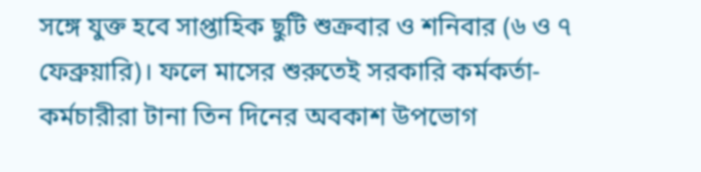সঙ্গে যুক্ত হবে সাপ্তাহিক ছুটি শুক্রবার ও শনিবার (৬ ও ৭ ফেব্রুয়ারি)। ফলে মাসের শুরুতেই সরকারি কর্মকর্তা-কর্মচারীরা টানা তিন দিনের অবকাশ উপভোগ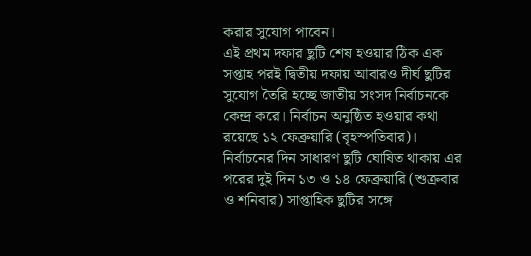করার সুযোগ পাবেন।
এই প্রথম দফার ছুটি শেষ হওয়ার ঠিক এক সপ্তাহ পরই দ্বিতীয় দফায় আবারও দীর্ঘ ছুটির সুযোগ তৈরি হচ্ছে জাতীয় সংসদ নির্বাচনকে কেন্দ্র করে। নির্বাচন অনুষ্ঠিত হওয়ার কথা রয়েছে ১২ ফেব্রুয়ারি (বৃহস্পতিবার)।
নির্বাচনের দিন সাধারণ ছুটি ঘোষিত থাকায় এর পরের দুই দিন ১৩ ও ১৪ ফেব্রুয়ারি (শুক্রবার ও শনিবার) সাপ্তাহিক ছুটির সঙ্গে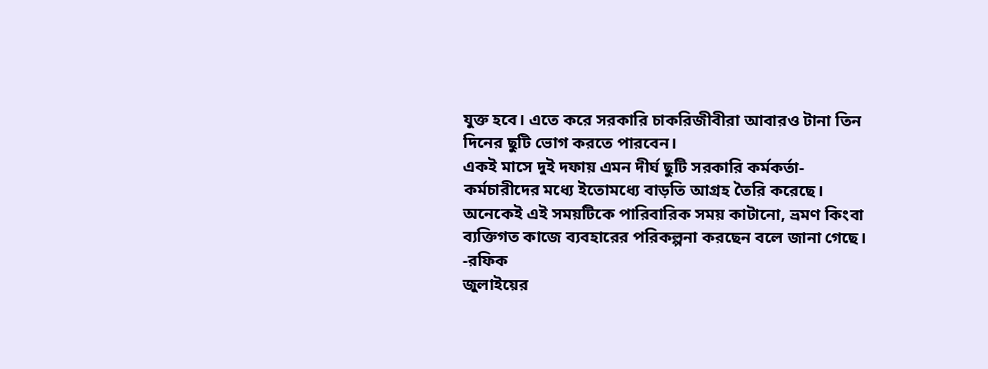যুক্ত হবে। এতে করে সরকারি চাকরিজীবীরা আবারও টানা তিন দিনের ছুটি ভোগ করতে পারবেন।
একই মাসে দুই দফায় এমন দীর্ঘ ছুটি সরকারি কর্মকর্তা-কর্মচারীদের মধ্যে ইতোমধ্যে বাড়তি আগ্রহ তৈরি করেছে। অনেকেই এই সময়টিকে পারিবারিক সময় কাটানো, ভ্রমণ কিংবা ব্যক্তিগত কাজে ব্যবহারের পরিকল্পনা করছেন বলে জানা গেছে।
-রফিক
জুলাইয়ের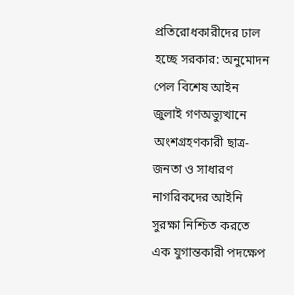প্রতিরোধকারীদের ঢাল হচ্ছে সরকার: অনুমোদন পেল বিশেষ আইন
জুলাই গণঅভ্যুত্থানে অংশগ্রহণকারী ছাত্র-জনতা ও সাধারণ নাগরিকদের আইনি সুরক্ষা নিশ্চিত করতে এক যুগান্তকারী পদক্ষেপ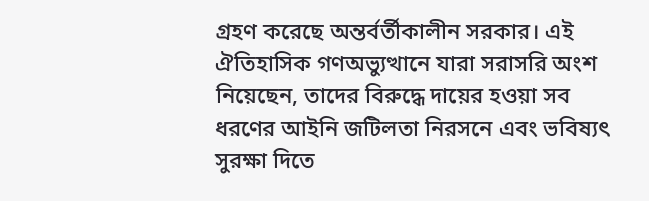গ্রহণ করেছে অন্তর্বর্তীকালীন সরকার। এই ঐতিহাসিক গণঅভ্যুত্থানে যারা সরাসরি অংশ নিয়েছেন, তাদের বিরুদ্ধে দায়ের হওয়া সব ধরণের আইনি জটিলতা নিরসনে এবং ভবিষ্যৎ সুরক্ষা দিতে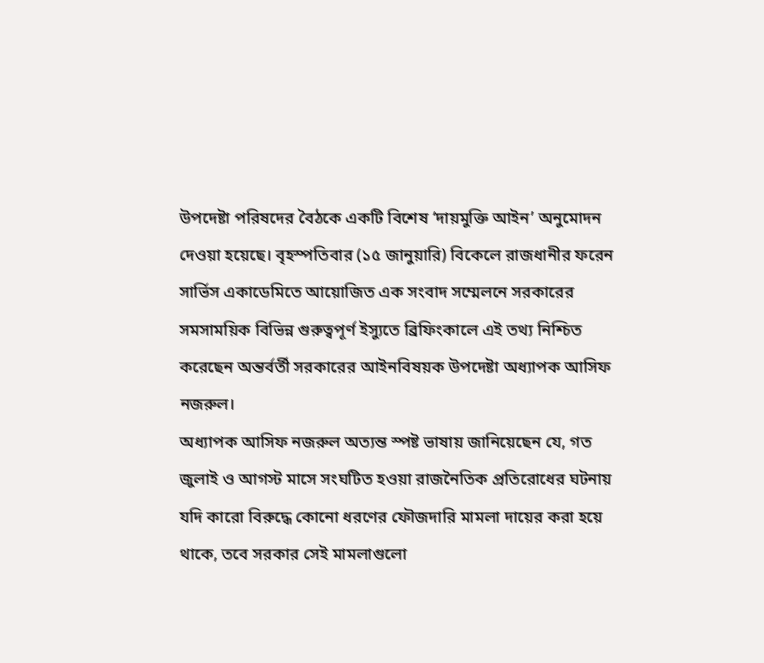উপদেষ্টা পরিষদের বৈঠকে একটি বিশেষ ‘দায়মুক্তি আইন’ অনুমোদন দেওয়া হয়েছে। বৃহস্পতিবার (১৫ জানুয়ারি) বিকেলে রাজধানীর ফরেন সার্ভিস একাডেমিতে আয়োজিত এক সংবাদ সম্মেলনে সরকারের সমসাময়িক বিভিন্ন গুরুত্বপূর্ণ ইস্যুতে ব্রিফিংকালে এই তথ্য নিশ্চিত করেছেন অন্তর্বর্তী সরকারের আইনবিষয়ক উপদেষ্টা অধ্যাপক আসিফ নজরুল।
অধ্যাপক আসিফ নজরুল অত্যন্ত স্পষ্ট ভাষায় জানিয়েছেন যে, গত জুলাই ও আগস্ট মাসে সংঘটিত হওয়া রাজনৈতিক প্রতিরোধের ঘটনায় যদি কারো বিরুদ্ধে কোনো ধরণের ফৌজদারি মামলা দায়ের করা হয়ে থাকে, তবে সরকার সেই মামলাগুলো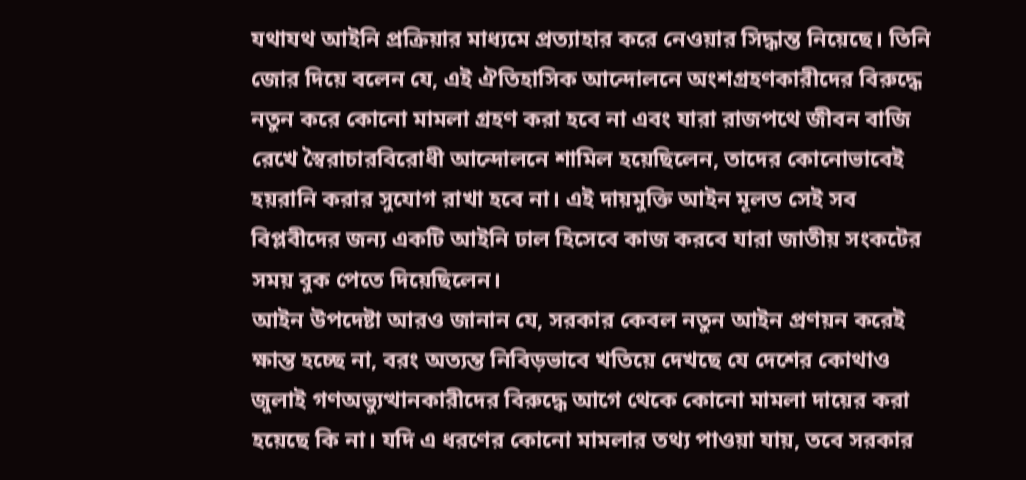যথাযথ আইনি প্রক্রিয়ার মাধ্যমে প্রত্যাহার করে নেওয়ার সিদ্ধান্ত নিয়েছে। তিনি জোর দিয়ে বলেন যে, এই ঐতিহাসিক আন্দোলনে অংশগ্রহণকারীদের বিরুদ্ধে নতুন করে কোনো মামলা গ্রহণ করা হবে না এবং যারা রাজপথে জীবন বাজি রেখে স্বৈরাচারবিরোধী আন্দোলনে শামিল হয়েছিলেন, তাদের কোনোভাবেই হয়রানি করার সুযোগ রাখা হবে না। এই দায়মুক্তি আইন মূলত সেই সব বিপ্লবীদের জন্য একটি আইনি ঢাল হিসেবে কাজ করবে যারা জাতীয় সংকটের সময় বুক পেতে দিয়েছিলেন।
আইন উপদেষ্টা আরও জানান যে, সরকার কেবল নতুন আইন প্রণয়ন করেই ক্ষান্ত হচ্ছে না, বরং অত্যন্ত নিবিড়ভাবে খতিয়ে দেখছে যে দেশের কোথাও জুলাই গণঅভ্যুত্থানকারীদের বিরুদ্ধে আগে থেকে কোনো মামলা দায়ের করা হয়েছে কি না। যদি এ ধরণের কোনো মামলার তথ্য পাওয়া যায়, তবে সরকার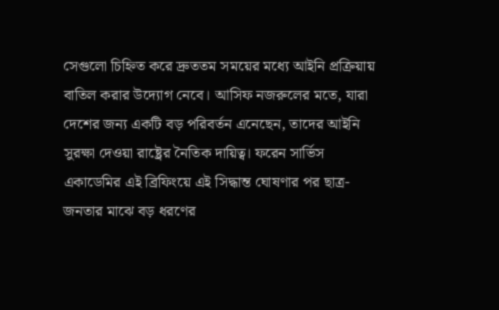সেগুলো চিহ্নিত করে দ্রুততম সময়ের মধ্যে আইনি প্রক্রিয়ায় বাতিল করার উদ্যোগ নেবে। আসিফ নজরুলের মতে, যারা দেশের জন্য একটি বড় পরিবর্তন এনেছেন, তাদের আইনি সুরক্ষা দেওয়া রাষ্ট্রের নৈতিক দায়িত্ব। ফরেন সার্ভিস একাডেমির এই ব্রিফিংয়ে এই সিদ্ধান্ত ঘোষণার পর ছাত্র-জনতার মাঝে বড় ধরণের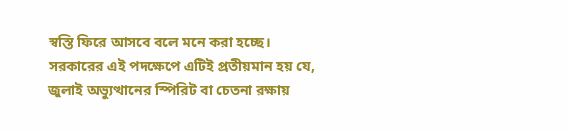স্বস্তি ফিরে আসবে বলে মনে করা হচ্ছে। সরকারের এই পদক্ষেপে এটিই প্রতীয়মান হয় যে, জুলাই অভ্যুত্থানের স্পিরিট বা চেতনা রক্ষায়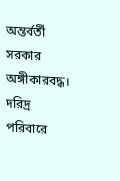অন্তর্বর্তী সরকার অঙ্গীকারবদ্ধ।
দরিদ্র পরিবারে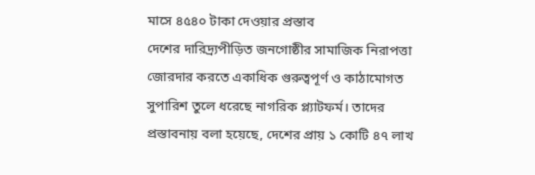মাসে ৪৫৪০ টাকা দেওয়ার প্রস্তাব
দেশের দারিদ্র্যপীড়িত জনগোষ্ঠীর সামাজিক নিরাপত্তা জোরদার করতে একাধিক গুরুত্বপূর্ণ ও কাঠামোগত সুপারিশ তুলে ধরেছে নাগরিক প্ল্যাটফর্ম। তাদের প্রস্তাবনায় বলা হয়েছে, দেশের প্রায় ১ কোটি ৪৭ লাখ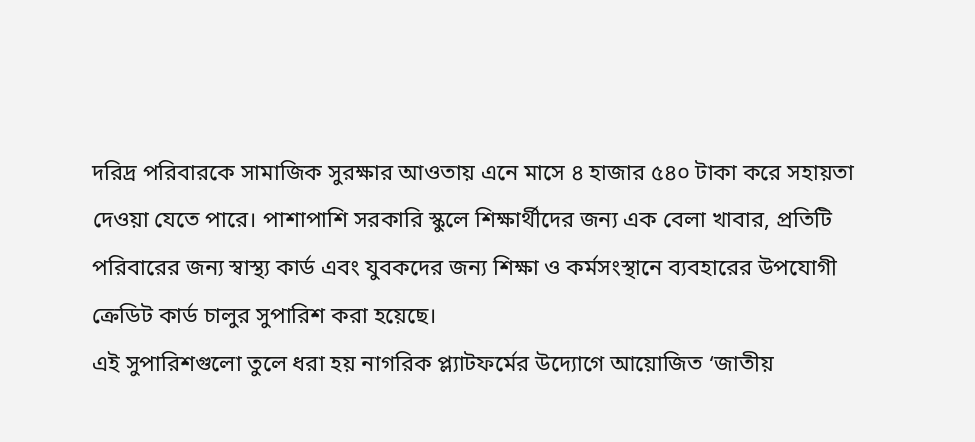দরিদ্র পরিবারকে সামাজিক সুরক্ষার আওতায় এনে মাসে ৪ হাজার ৫৪০ টাকা করে সহায়তা দেওয়া যেতে পারে। পাশাপাশি সরকারি স্কুলে শিক্ষার্থীদের জন্য এক বেলা খাবার, প্রতিটি পরিবারের জন্য স্বাস্থ্য কার্ড এবং যুবকদের জন্য শিক্ষা ও কর্মসংস্থানে ব্যবহারের উপযোগী ক্রেডিট কার্ড চালুর সুপারিশ করা হয়েছে।
এই সুপারিশগুলো তুলে ধরা হয় নাগরিক প্ল্যাটফর্মের উদ্যোগে আয়োজিত ‘জাতীয়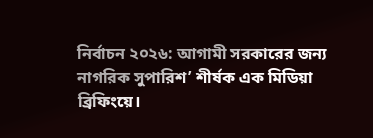নির্বাচন ২০২৬: আগামী সরকারের জন্য নাগরিক সুপারিশ’ শীর্ষক এক মিডিয়া ব্রিফিংয়ে।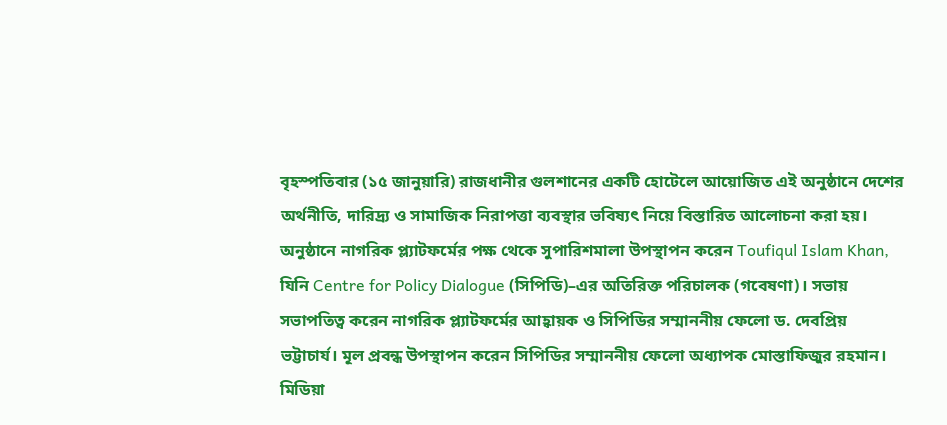বৃহস্পতিবার (১৫ জানুয়ারি) রাজধানীর গুলশানের একটি হোটেলে আয়োজিত এই অনুষ্ঠানে দেশের অর্থনীতি, দারিদ্র্য ও সামাজিক নিরাপত্তা ব্যবস্থার ভবিষ্যৎ নিয়ে বিস্তারিত আলোচনা করা হয়।
অনুষ্ঠানে নাগরিক প্ল্যাটফর্মের পক্ষ থেকে সুপারিশমালা উপস্থাপন করেন Toufiqul Islam Khan, যিনি Centre for Policy Dialogue (সিপিডি)–এর অতিরিক্ত পরিচালক (গবেষণা)। সভায় সভাপতিত্ব করেন নাগরিক প্ল্যাটফর্মের আহ্বায়ক ও সিপিডির সম্মাননীয় ফেলো ড. দেবপ্রিয় ভট্টাচার্য। মূল প্রবন্ধ উপস্থাপন করেন সিপিডির সম্মাননীয় ফেলো অধ্যাপক মোস্তাফিজুর রহমান।
মিডিয়া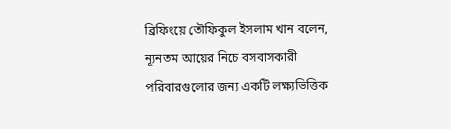ব্রিফিংয়ে তৌফিকুল ইসলাম খান বলেন, ন্যূনতম আয়ের নিচে বসবাসকারী পরিবারগুলোর জন্য একটি লক্ষ্যভিত্তিক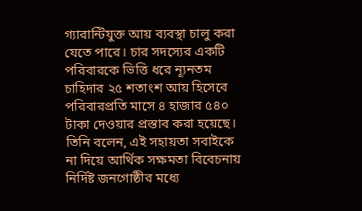গ্যারান্টিযুক্ত আয় ব্যবস্থা চালু করা যেতে পারে। চার সদস্যের একটি পরিবারকে ভিত্তি ধরে ন্যূনতম চাহিদার ২৫ শতাংশ আয় হিসেবে পরিবারপ্রতি মাসে ৪ হাজার ৫৪০ টাকা দেওয়ার প্রস্তাব করা হয়েছে। তিনি বলেন, এই সহায়তা সবাইকে না দিয়ে আর্থিক সক্ষমতা বিবেচনায় নির্দিষ্ট জনগোষ্ঠীর মধ্যে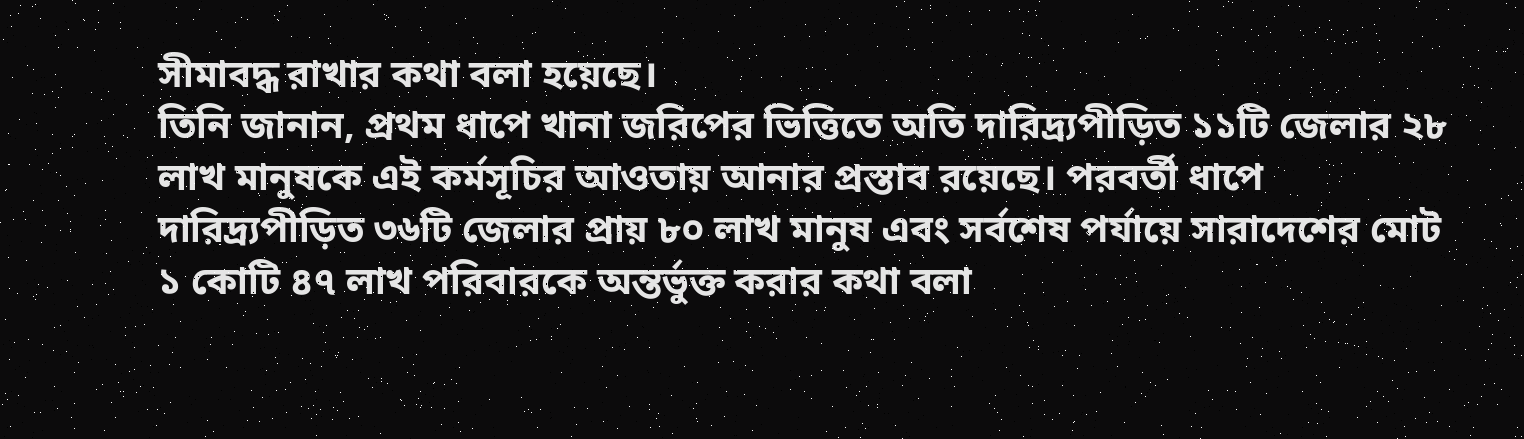সীমাবদ্ধ রাখার কথা বলা হয়েছে।
তিনি জানান, প্রথম ধাপে খানা জরিপের ভিত্তিতে অতি দারিদ্র্যপীড়িত ১১টি জেলার ২৮ লাখ মানুষকে এই কর্মসূচির আওতায় আনার প্রস্তাব রয়েছে। পরবর্তী ধাপে দারিদ্র্যপীড়িত ৩৬টি জেলার প্রায় ৮০ লাখ মানুষ এবং সর্বশেষ পর্যায়ে সারাদেশের মোট ১ কোটি ৪৭ লাখ পরিবারকে অন্তর্ভুক্ত করার কথা বলা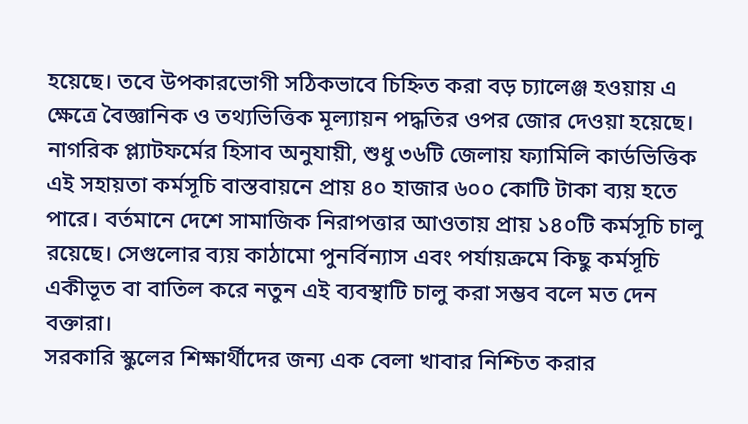হয়েছে। তবে উপকারভোগী সঠিকভাবে চিহ্নিত করা বড় চ্যালেঞ্জ হওয়ায় এ ক্ষেত্রে বৈজ্ঞানিক ও তথ্যভিত্তিক মূল্যায়ন পদ্ধতির ওপর জোর দেওয়া হয়েছে।
নাগরিক প্ল্যাটফর্মের হিসাব অনুযায়ী, শুধু ৩৬টি জেলায় ফ্যামিলি কার্ডভিত্তিক এই সহায়তা কর্মসূচি বাস্তবায়নে প্রায় ৪০ হাজার ৬০০ কোটি টাকা ব্যয় হতে পারে। বর্তমানে দেশে সামাজিক নিরাপত্তার আওতায় প্রায় ১৪০টি কর্মসূচি চালু রয়েছে। সেগুলোর ব্যয় কাঠামো পুনর্বিন্যাস এবং পর্যায়ক্রমে কিছু কর্মসূচি একীভূত বা বাতিল করে নতুন এই ব্যবস্থাটি চালু করা সম্ভব বলে মত দেন বক্তারা।
সরকারি স্কুলের শিক্ষার্থীদের জন্য এক বেলা খাবার নিশ্চিত করার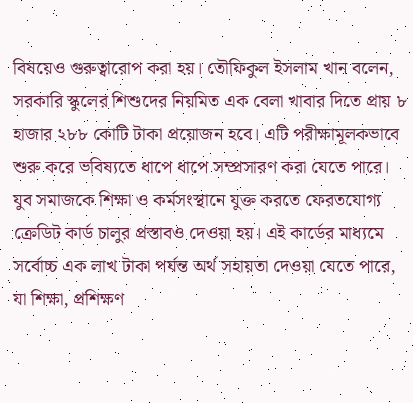বিষয়েও গুরুত্বারোপ করা হয়। তৌফিকুল ইসলাম খান বলেন, সরকারি স্কুলের শিশুদের নিয়মিত এক বেলা খাবার দিতে প্রায় ৮ হাজার ২৮৮ কোটি টাকা প্রয়োজন হবে। এটি পরীক্ষামূলকভাবে শুরু করে ভবিষ্যতে ধাপে ধাপে সম্প্রসারণ করা যেতে পারে।
যুব সমাজকে শিক্ষা ও কর্মসংস্থানে যুক্ত করতে ফেরতযোগ্য ক্রেডিট কার্ড চালুর প্রস্তাবও দেওয়া হয়। এই কার্ডের মাধ্যমে সর্বোচ্চ এক লাখ টাকা পর্যন্ত অর্থ সহায়তা দেওয়া যেতে পারে, যা শিক্ষা, প্রশিক্ষণ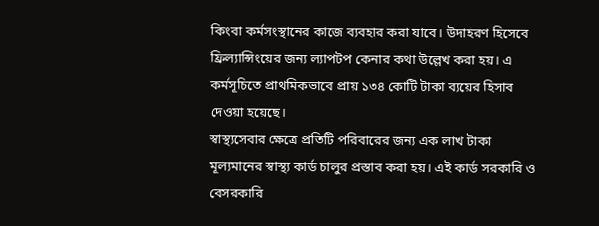কিংবা কর্মসংস্থানের কাজে ব্যবহার করা যাবে। উদাহরণ হিসেবে ফ্রিল্যান্সিংয়ের জন্য ল্যাপটপ কেনার কথা উল্লেখ করা হয়। এ কর্মসূচিতে প্রাথমিকভাবে প্রায় ১৩৪ কোটি টাকা ব্যয়ের হিসাব দেওয়া হয়েছে।
স্বাস্থ্যসেবার ক্ষেত্রে প্রতিটি পরিবারের জন্য এক লাখ টাকা মূল্যমানের স্বাস্থ্য কার্ড চালুর প্রস্তাব করা হয়। এই কার্ড সরকারি ও বেসরকারি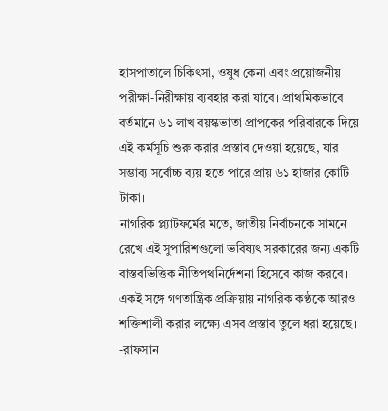হাসপাতালে চিকিৎসা, ওষুধ কেনা এবং প্রয়োজনীয় পরীক্ষা-নিরীক্ষায় ব্যবহার করা যাবে। প্রাথমিকভাবে বর্তমানে ৬১ লাখ বয়স্কভাতা প্রাপকের পরিবারকে দিয়ে এই কর্মসূচি শুরু করার প্রস্তাব দেওয়া হয়েছে, যার সম্ভাব্য সর্বোচ্চ ব্যয় হতে পারে প্রায় ৬১ হাজার কোটি টাকা।
নাগরিক প্ল্যাটফর্মের মতে, জাতীয় নির্বাচনকে সামনে রেখে এই সুপারিশগুলো ভবিষ্যৎ সরকারের জন্য একটি বাস্তবভিত্তিক নীতিপথনির্দেশনা হিসেবে কাজ করবে। একই সঙ্গে গণতান্ত্রিক প্রক্রিয়ায় নাগরিক কণ্ঠকে আরও শক্তিশালী করার লক্ষ্যে এসব প্রস্তাব তুলে ধরা হয়েছে।
-রাফসান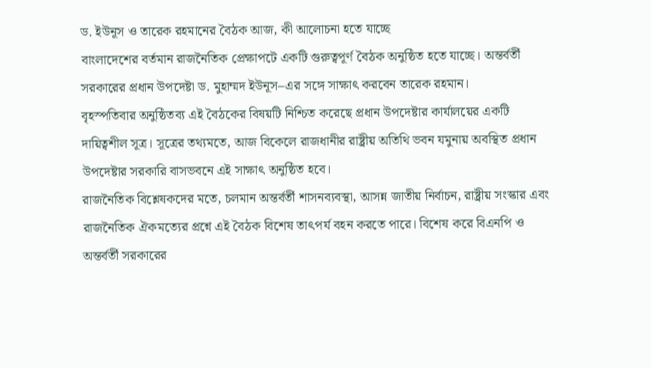ড. ইউনূস ও তারেক রহমানের বৈঠক আজ, কী আলোচনা হতে যাচ্ছে
বাংলাদেশের বর্তমান রাজনৈতিক প্রেক্ষাপটে একটি গুরুত্বপূর্ণ বৈঠক অনুষ্ঠিত হতে যাচ্ছে। অন্তর্বর্তী সরকারের প্রধান উপদেষ্টা ড. মুহাম্মদ ইউনূস–এর সঙ্গে সাক্ষাৎ করবেন তারেক রহমান।
বৃহস্পতিবার অনুষ্ঠিতব্য এই বৈঠকের বিষয়টি নিশ্চিত করেছে প্রধান উপদেষ্টার কার্যালয়ের একটি দায়িত্বশীল সূত্র। সূত্রের তথ্যমতে, আজ বিকেলে রাজধানীর রাষ্ট্রীয় অতিথি ভবন যমুনায় অবস্থিত প্রধান উপদেষ্টার সরকারি বাসভবনে এই সাক্ষাৎ অনুষ্ঠিত হবে।
রাজনৈতিক বিশ্লেষকদের মতে, চলমান অন্তর্বর্তী শাসনব্যবস্থা, আসন্ন জাতীয় নির্বাচন, রাষ্ট্রীয় সংস্কার এবং রাজনৈতিক ঐকমত্যের প্রশ্নে এই বৈঠক বিশেষ তাৎপর্য বহন করতে পারে। বিশেষ করে বিএনপি ও অন্তর্বর্তী সরকারের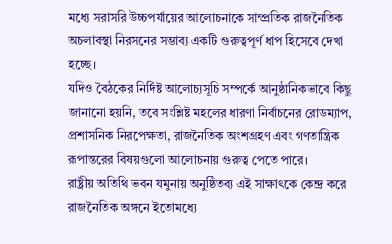মধ্যে সরাসরি উচ্চপর্যায়ের আলোচনাকে সাম্প্রতিক রাজনৈতিক অচলাবস্থা নিরসনের সম্ভাব্য একটি গুরুত্বপূর্ণ ধাপ হিসেবে দেখা হচ্ছে।
যদিও বৈঠকের নির্দিষ্ট আলোচ্যসূচি সম্পর্কে আনুষ্ঠানিকভাবে কিছু জানানো হয়নি, তবে সংশ্লিষ্ট মহলের ধারণা নির্বাচনের রোডম্যাপ, প্রশাসনিক নিরপেক্ষতা, রাজনৈতিক অংশগ্রহণ এবং গণতান্ত্রিক রূপান্তরের বিষয়গুলো আলোচনায় গুরুত্ব পেতে পারে।
রাষ্ট্রীয় অতিথি ভবন যমুনায় অনুষ্ঠিতব্য এই সাক্ষাৎকে কেন্দ্র করে রাজনৈতিক অঙ্গনে ইতোমধ্যে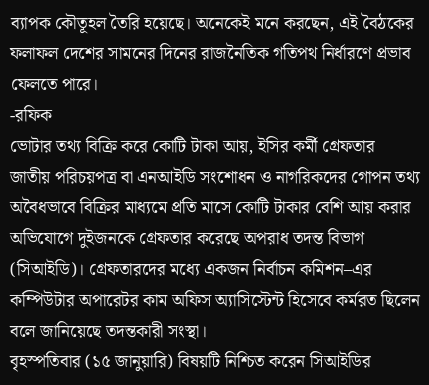ব্যাপক কৌতূহল তৈরি হয়েছে। অনেকেই মনে করছেন, এই বৈঠকের ফলাফল দেশের সামনের দিনের রাজনৈতিক গতিপথ নির্ধারণে প্রভাব ফেলতে পারে।
-রফিক
ভোটার তথ্য বিক্রি করে কোটি টাকা আয়, ইসির কর্মী গ্রেফতার
জাতীয় পরিচয়পত্র বা এনআইডি সংশোধন ও নাগরিকদের গোপন তথ্য অবৈধভাবে বিক্রির মাধ্যমে প্রতি মাসে কোটি টাকার বেশি আয় করার অভিযোগে দুইজনকে গ্রেফতার করেছে অপরাধ তদন্ত বিভাগ (সিআইডি)। গ্রেফতারদের মধ্যে একজন নির্বাচন কমিশন–এর কম্পিউটার অপারেটর কাম অফিস অ্যাসিস্টেন্ট হিসেবে কর্মরত ছিলেন বলে জানিয়েছে তদন্তকারী সংস্থা।
বৃহস্পতিবার (১৫ জানুয়ারি) বিষয়টি নিশ্চিত করেন সিআইডির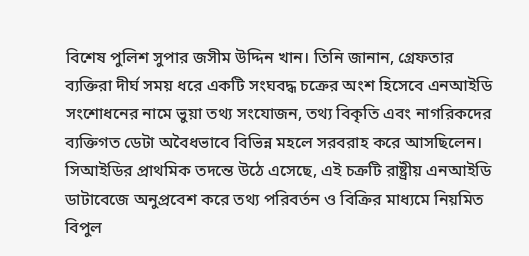বিশেষ পুলিশ সুপার জসীম উদ্দিন খান। তিনি জানান, গ্রেফতার ব্যক্তিরা দীর্ঘ সময় ধরে একটি সংঘবদ্ধ চক্রের অংশ হিসেবে এনআইডি সংশোধনের নামে ভুয়া তথ্য সংযোজন, তথ্য বিকৃতি এবং নাগরিকদের ব্যক্তিগত ডেটা অবৈধভাবে বিভিন্ন মহলে সরবরাহ করে আসছিলেন।
সিআইডির প্রাথমিক তদন্তে উঠে এসেছে, এই চক্রটি রাষ্ট্রীয় এনআইডি ডাটাবেজে অনুপ্রবেশ করে তথ্য পরিবর্তন ও বিক্রির মাধ্যমে নিয়মিত বিপুল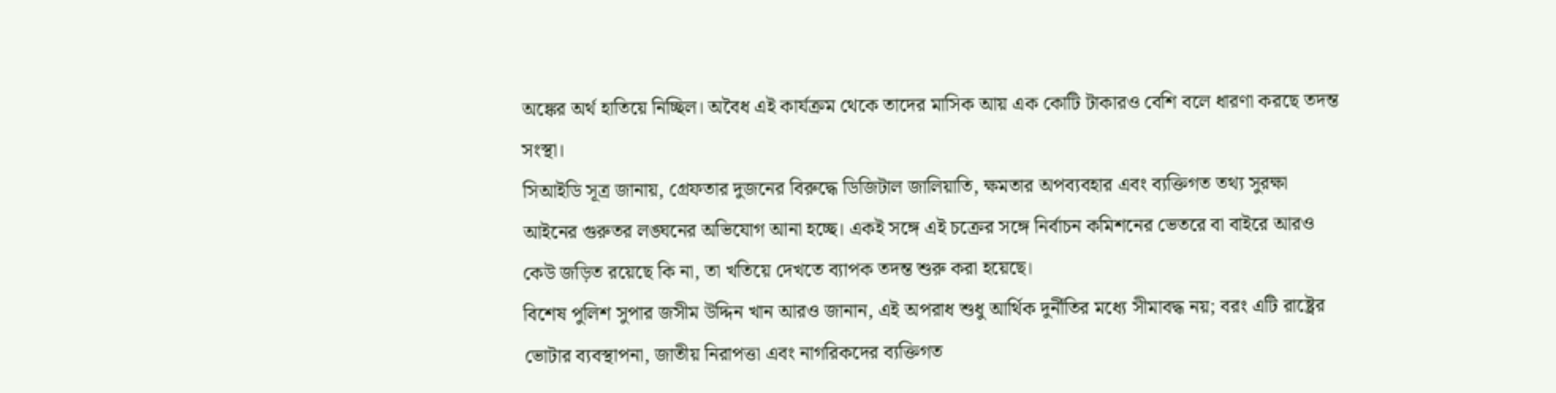অঙ্কের অর্থ হাতিয়ে নিচ্ছিল। অবৈধ এই কার্যক্রম থেকে তাদের মাসিক আয় এক কোটি টাকারও বেশি বলে ধারণা করছে তদন্ত সংস্থা।
সিআইডি সূত্র জানায়, গ্রেফতার দুজনের বিরুদ্ধে ডিজিটাল জালিয়াতি, ক্ষমতার অপব্যবহার এবং ব্যক্তিগত তথ্য সুরক্ষা আইনের গুরুতর লঙ্ঘনের অভিযোগ আনা হচ্ছে। একই সঙ্গে এই চক্রের সঙ্গে নির্বাচন কমিশনের ভেতরে বা বাইরে আরও কেউ জড়িত রয়েছে কি না, তা খতিয়ে দেখতে ব্যাপক তদন্ত শুরু করা হয়েছে।
বিশেষ পুলিশ সুপার জসীম উদ্দিন খান আরও জানান, এই অপরাধ শুধু আর্থিক দুর্নীতির মধ্যে সীমাবদ্ধ নয়; বরং এটি রাষ্ট্রের ভোটার ব্যবস্থাপনা, জাতীয় নিরাপত্তা এবং নাগরিকদের ব্যক্তিগত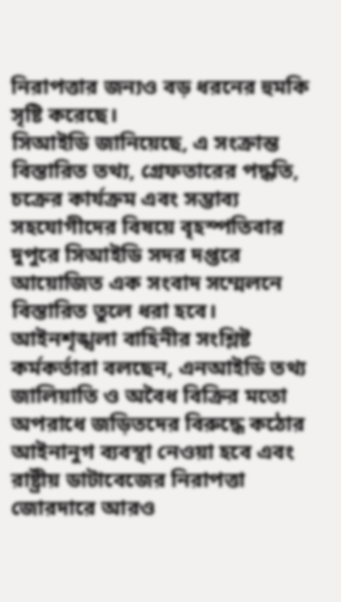নিরাপত্তার জন্যও বড় ধরনের হুমকি সৃষ্টি করেছে।
সিআইডি জানিয়েছে, এ সংক্রান্ত বিস্তারিত তথ্য, গ্রেফতারের পদ্ধতি, চক্রের কার্যক্রম এবং সম্ভাব্য সহযোগীদের বিষয়ে বৃহস্পতিবার দুপুরে সিআইডি সদর দপ্তরে আয়োজিত এক সংবাদ সম্মেলনে বিস্তারিত তুলে ধরা হবে।
আইনশৃঙ্খলা বাহিনীর সংশ্লিষ্ট কর্মকর্তারা বলছেন, এনআইডি তথ্য জালিয়াতি ও অবৈধ বিক্রির মতো অপরাধে জড়িতদের বিরুদ্ধে কঠোর আইনানুগ ব্যবস্থা নেওয়া হবে এবং রাষ্ট্রীয় ডাটাবেজের নিরাপত্তা জোরদারে আরও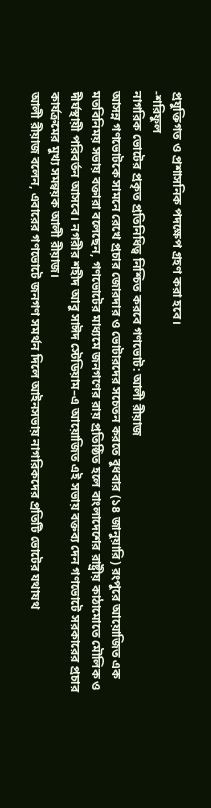প্রযুক্তিগত ও প্রশাসনিক পদক্ষেপ গ্রহণ করা হবে।
-শরিফুল
নাগরিক ভোটের প্রকৃত প্রতিনিধিত্ব নিশ্চিত করবে গণভোট: আলী রীয়াজ
আসন্ন গণভোটকে সামনে রেখে প্রচার জোরদার ও ভোটারদের সচেতন করতে বুধবার (১৪ জানুয়ারি) রংপুরে আয়োজিত এক মতবিনিময় সভায় বক্তারা বলেছেন, গণভোটের মাধ্যমে জনগণের রায় প্রতিষ্ঠিত হলে বাংলাদেশের রাষ্ট্রীয় কাঠামোতে মৌলিক ও দীর্ঘস্থায়ী পরিবর্তন আসবে। নগরীর শহীদ আবু সাঈদ স্টেডিয়াম–এ আয়োজিত এই সভায় বক্তব্য দেন গণভোটে সরকারের প্রচার কার্যক্রমের মুখ্য সমন্বয়ক আলী রীয়াজ।
আলী রীয়াজ বলেন, এবারের গণভোটে জনগণ সমর্থন দিলে আইনসভায় নাগরিকদের প্রতিটি ভোটের যথাযথ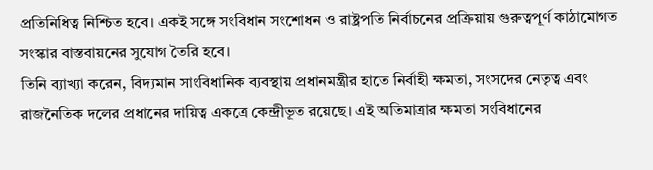প্রতিনিধিত্ব নিশ্চিত হবে। একই সঙ্গে সংবিধান সংশোধন ও রাষ্ট্রপতি নির্বাচনের প্রক্রিয়ায় গুরুত্বপূর্ণ কাঠামোগত সংস্কার বাস্তবায়নের সুযোগ তৈরি হবে।
তিনি ব্যাখ্যা করেন, বিদ্যমান সাংবিধানিক ব্যবস্থায় প্রধানমন্ত্রীর হাতে নির্বাহী ক্ষমতা, সংসদের নেতৃত্ব এবং রাজনৈতিক দলের প্রধানের দায়িত্ব একত্রে কেন্দ্রীভূত রয়েছে। এই অতিমাত্রার ক্ষমতা সংবিধানের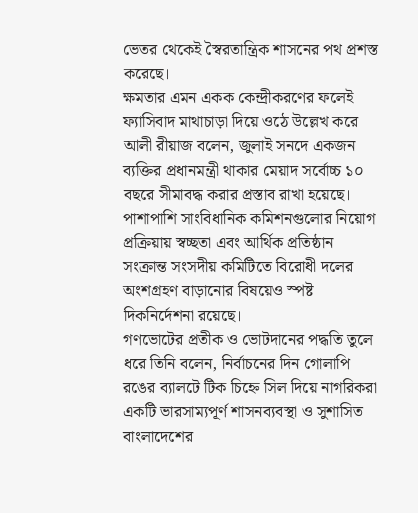ভেতর থেকেই স্বৈরতান্ত্রিক শাসনের পথ প্রশস্ত করেছে।
ক্ষমতার এমন একক কেন্দ্রীকরণের ফলেই ফ্যাসিবাদ মাথাচাড়া দিয়ে ওঠে উল্লেখ করে আলী রীয়াজ বলেন, জুলাই সনদে একজন ব্যক্তির প্রধানমন্ত্রী থাকার মেয়াদ সর্বোচ্চ ১০ বছরে সীমাবদ্ধ করার প্রস্তাব রাখা হয়েছে। পাশাপাশি সাংবিধানিক কমিশনগুলোর নিয়োগ প্রক্রিয়ায় স্বচ্ছতা এবং আর্থিক প্রতিষ্ঠান সংক্রান্ত সংসদীয় কমিটিতে বিরোধী দলের অংশগ্রহণ বাড়ানোর বিষয়েও স্পষ্ট দিকনির্দেশনা রয়েছে।
গণভোটের প্রতীক ও ভোটদানের পদ্ধতি তুলে ধরে তিনি বলেন, নির্বাচনের দিন গোলাপি রঙের ব্যালটে টিক চিহ্নে সিল দিয়ে নাগরিকরা একটি ভারসাম্যপূর্ণ শাসনব্যবস্থা ও সুশাসিত বাংলাদেশের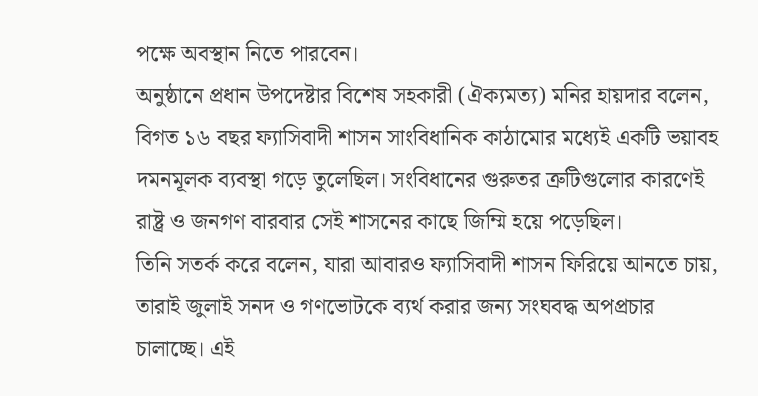পক্ষে অবস্থান নিতে পারবেন।
অনুষ্ঠানে প্রধান উপদেষ্টার বিশেষ সহকারী (ঐক্যমত্য) মনির হায়দার বলেন, বিগত ১৬ বছর ফ্যাসিবাদী শাসন সাংবিধানিক কাঠামোর মধ্যেই একটি ভয়াবহ দমনমূলক ব্যবস্থা গড়ে তুলেছিল। সংবিধানের গুরুতর ত্রুটিগুলোর কারণেই রাষ্ট্র ও জনগণ বারবার সেই শাসনের কাছে জিম্মি হয়ে পড়েছিল।
তিনি সতর্ক করে বলেন, যারা আবারও ফ্যাসিবাদী শাসন ফিরিয়ে আনতে চায়, তারাই জুলাই সনদ ও গণভোটকে ব্যর্থ করার জন্য সংঘবদ্ধ অপপ্রচার চালাচ্ছে। এই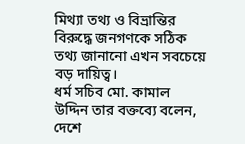মিথ্যা তথ্য ও বিভ্রান্তির বিরুদ্ধে জনগণকে সঠিক তথ্য জানানো এখন সবচেয়ে বড় দায়িত্ব।
ধর্ম সচিব মো. কামাল উদ্দিন তার বক্তব্যে বলেন, দেশে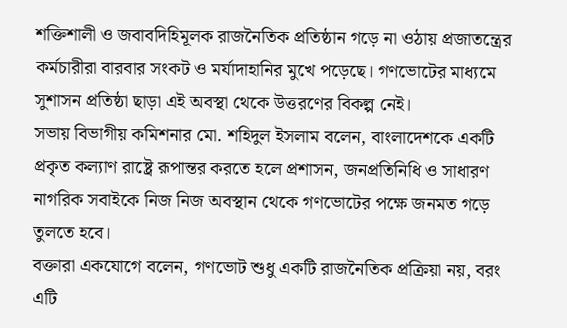শক্তিশালী ও জবাবদিহিমূলক রাজনৈতিক প্রতিষ্ঠান গড়ে না ওঠায় প্রজাতন্ত্রের কর্মচারীরা বারবার সংকট ও মর্যাদাহানির মুখে পড়েছে। গণভোটের মাধ্যমে সুশাসন প্রতিষ্ঠা ছাড়া এই অবস্থা থেকে উত্তরণের বিকল্প নেই।
সভায় বিভাগীয় কমিশনার মো. শহিদুল ইসলাম বলেন, বাংলাদেশকে একটি প্রকৃত কল্যাণ রাষ্ট্রে রূপান্তর করতে হলে প্রশাসন, জনপ্রতিনিধি ও সাধারণ নাগরিক সবাইকে নিজ নিজ অবস্থান থেকে গণভোটের পক্ষে জনমত গড়ে তুলতে হবে।
বক্তারা একযোগে বলেন, গণভোট শুধু একটি রাজনৈতিক প্রক্রিয়া নয়, বরং এটি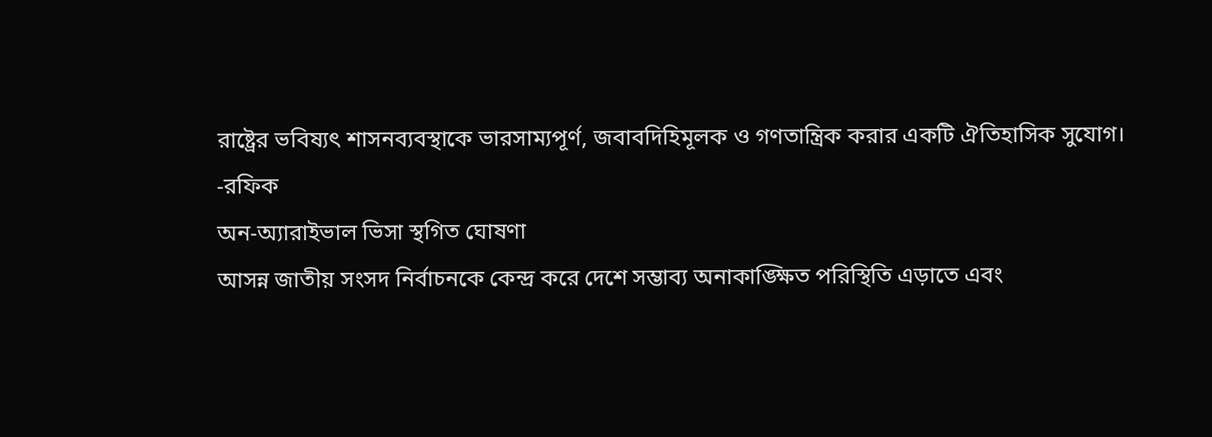রাষ্ট্রের ভবিষ্যৎ শাসনব্যবস্থাকে ভারসাম্যপূর্ণ, জবাবদিহিমূলক ও গণতান্ত্রিক করার একটি ঐতিহাসিক সুযোগ।
-রফিক
অন-অ্যারাইভাল ভিসা স্থগিত ঘোষণা
আসন্ন জাতীয় সংসদ নির্বাচনকে কেন্দ্র করে দেশে সম্ভাব্য অনাকাঙ্ক্ষিত পরিস্থিতি এড়াতে এবং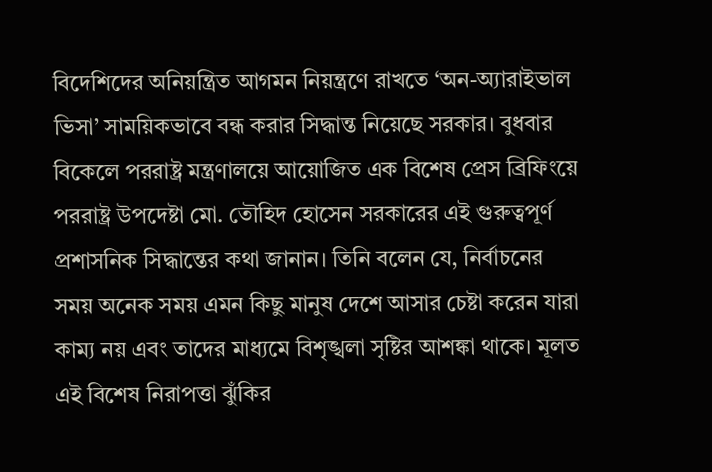বিদেশিদের অনিয়ন্ত্রিত আগমন নিয়ন্ত্রণে রাখতে ‘অন-অ্যারাইভাল ভিসা’ সাময়িকভাবে বন্ধ করার সিদ্ধান্ত নিয়েছে সরকার। বুধবার বিকেলে পররাষ্ট্র মন্ত্রণালয়ে আয়োজিত এক বিশেষ প্রেস ব্রিফিংয়ে পররাষ্ট্র উপদেষ্টা মো. তৌহিদ হোসেন সরকারের এই গুরুত্বপূর্ণ প্রশাসনিক সিদ্ধান্তের কথা জানান। তিনি বলেন যে, নির্বাচনের সময় অনেক সময় এমন কিছু মানুষ দেশে আসার চেষ্টা করেন যারা কাম্য নয় এবং তাদের মাধ্যমে বিশৃঙ্খলা সৃষ্টির আশঙ্কা থাকে। মূলত এই বিশেষ নিরাপত্তা ঝুঁকির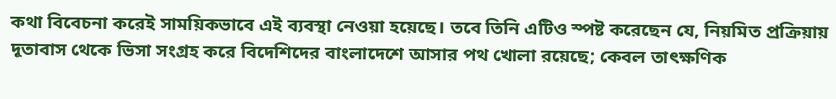কথা বিবেচনা করেই সাময়িকভাবে এই ব্যবস্থা নেওয়া হয়েছে। তবে তিনি এটিও স্পষ্ট করেছেন যে, নিয়মিত প্রক্রিয়ায় দূতাবাস থেকে ভিসা সংগ্রহ করে বিদেশিদের বাংলাদেশে আসার পথ খোলা রয়েছে; কেবল তাৎক্ষণিক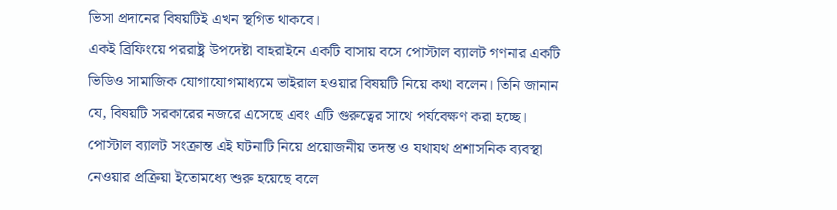ভিসা প্রদানের বিষয়টিই এখন স্থগিত থাকবে।
একই ব্রিফিংয়ে পররাষ্ট্র উপদেষ্টা বাহরাইনে একটি বাসায় বসে পোস্টাল ব্যালট গণনার একটি ভিডিও সামাজিক যোগাযোগমাধ্যমে ভাইরাল হওয়ার বিষয়টি নিয়ে কথা বলেন। তিনি জানান যে, বিষয়টি সরকারের নজরে এসেছে এবং এটি গুরুত্বের সাথে পর্যবেক্ষণ করা হচ্ছে। পোস্টাল ব্যালট সংক্রান্ত এই ঘটনাটি নিয়ে প্রয়োজনীয় তদন্ত ও যথাযথ প্রশাসনিক ব্যবস্থা নেওয়ার প্রক্রিয়া ইতোমধ্যে শুরু হয়েছে বলে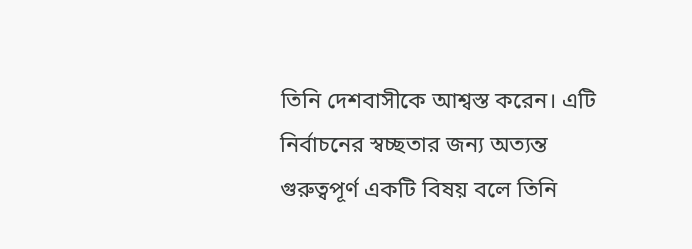তিনি দেশবাসীকে আশ্বস্ত করেন। এটি নির্বাচনের স্বচ্ছতার জন্য অত্যন্ত গুরুত্বপূর্ণ একটি বিষয় বলে তিনি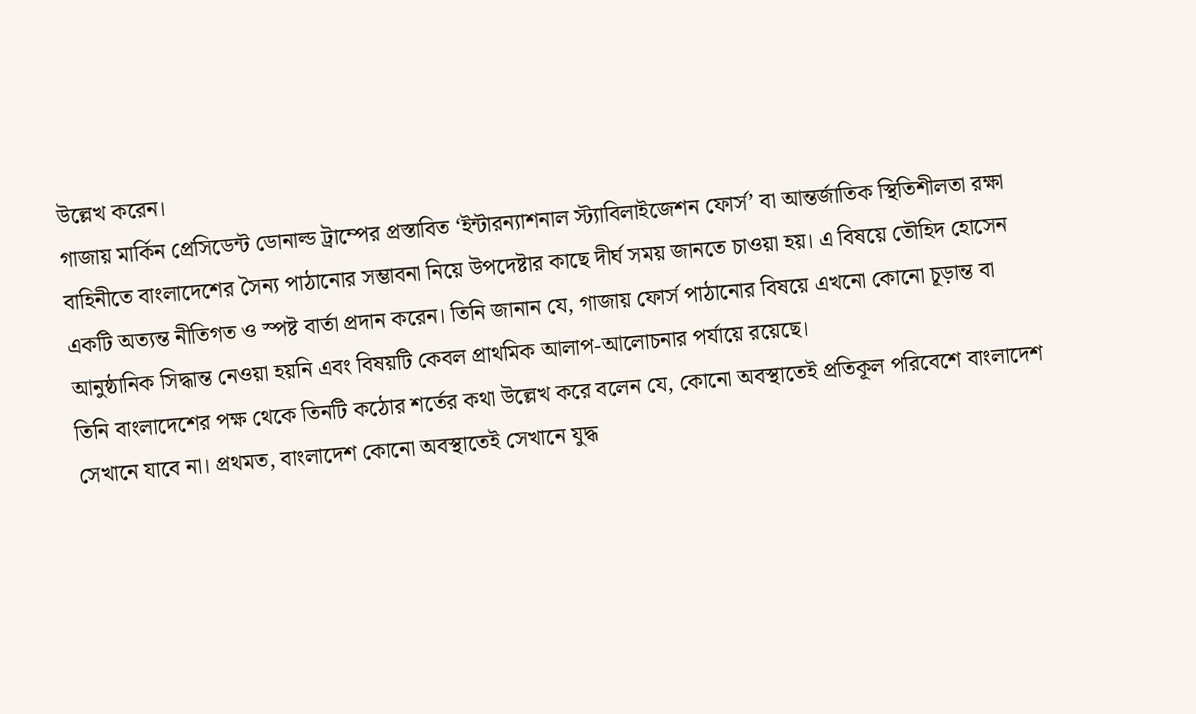উল্লেখ করেন।
গাজায় মার্কিন প্রেসিডেন্ট ডোনাল্ড ট্রাম্পের প্রস্তাবিত ‘ইন্টারন্যাশনাল স্ট্যাবিলাইজেশন ফোর্স’ বা আন্তর্জাতিক স্থিতিশীলতা রক্ষা বাহিনীতে বাংলাদেশের সৈন্য পাঠানোর সম্ভাবনা নিয়ে উপদেষ্টার কাছে দীর্ঘ সময় জানতে চাওয়া হয়। এ বিষয়ে তৌহিদ হোসেন একটি অত্যন্ত নীতিগত ও স্পষ্ট বার্তা প্রদান করেন। তিনি জানান যে, গাজায় ফোর্স পাঠানোর বিষয়ে এখনো কোনো চূড়ান্ত বা আনুষ্ঠানিক সিদ্ধান্ত নেওয়া হয়নি এবং বিষয়টি কেবল প্রাথমিক আলাপ-আলোচনার পর্যায়ে রয়েছে।
তিনি বাংলাদেশের পক্ষ থেকে তিনটি কঠোর শর্তের কথা উল্লেখ করে বলেন যে, কোনো অবস্থাতেই প্রতিকূল পরিবেশে বাংলাদেশ সেখানে যাবে না। প্রথমত, বাংলাদেশ কোনো অবস্থাতেই সেখানে যুদ্ধ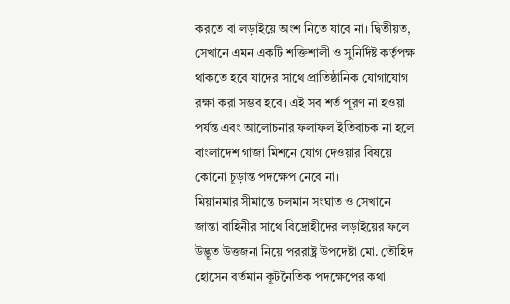করতে বা লড়াইয়ে অংশ নিতে যাবে না। দ্বিতীয়ত, সেখানে এমন একটি শক্তিশালী ও সুনির্দিষ্ট কর্তৃপক্ষ থাকতে হবে যাদের সাথে প্রাতিষ্ঠানিক যোগাযোগ রক্ষা করা সম্ভব হবে। এই সব শর্ত পূরণ না হওয়া পর্যন্ত এবং আলোচনার ফলাফল ইতিবাচক না হলে বাংলাদেশ গাজা মিশনে যোগ দেওয়ার বিষয়ে কোনো চূড়ান্ত পদক্ষেপ নেবে না।
মিয়ানমার সীমান্তে চলমান সংঘাত ও সেখানে জান্তা বাহিনীর সাথে বিদ্রোহীদের লড়াইয়ের ফলে উদ্ভূত উত্তজনা নিয়ে পররাষ্ট্র উপদেষ্টা মো. তৌহিদ হোসেন বর্তমান কূটনৈতিক পদক্ষেপের কথা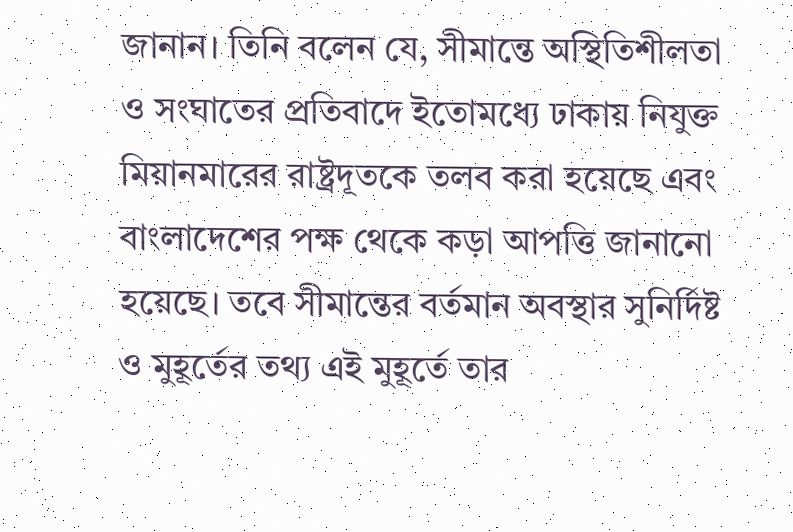জানান। তিনি বলেন যে, সীমান্তে অস্থিতিশীলতা ও সংঘাতের প্রতিবাদে ইতোমধ্যে ঢাকায় নিযুক্ত মিয়ানমারের রাষ্ট্রদূতকে তলব করা হয়েছে এবং বাংলাদেশের পক্ষ থেকে কড়া আপত্তি জানানো হয়েছে। তবে সীমান্তের বর্তমান অবস্থার সুনির্দিষ্ট ও মুহূর্তের তথ্য এই মুহূর্তে তার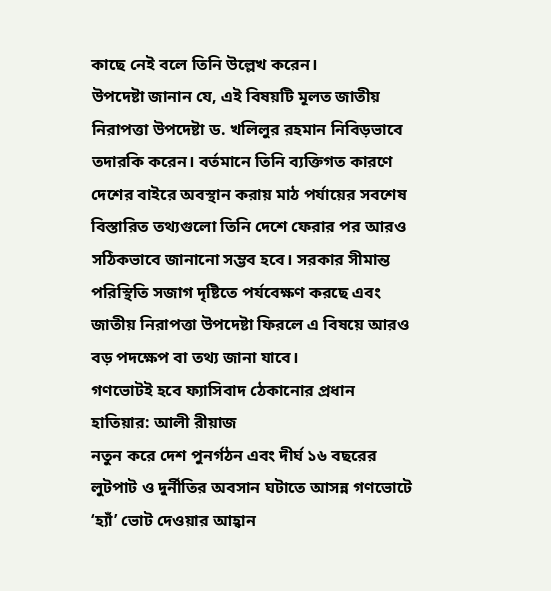কাছে নেই বলে তিনি উল্লেখ করেন।
উপদেষ্টা জানান যে, এই বিষয়টি মূলত জাতীয় নিরাপত্তা উপদেষ্টা ড. খলিলুর রহমান নিবিড়ভাবে তদারকি করেন। বর্তমানে তিনি ব্যক্তিগত কারণে দেশের বাইরে অবস্থান করায় মাঠ পর্যায়ের সবশেষ বিস্তারিত তথ্যগুলো তিনি দেশে ফেরার পর আরও সঠিকভাবে জানানো সম্ভব হবে। সরকার সীমান্ত পরিস্থিতি সজাগ দৃষ্টিতে পর্যবেক্ষণ করছে এবং জাতীয় নিরাপত্তা উপদেষ্টা ফিরলে এ বিষয়ে আরও বড় পদক্ষেপ বা তথ্য জানা যাবে।
গণভোটই হবে ফ্যাসিবাদ ঠেকানোর প্রধান হাতিয়ার: আলী রীয়াজ
নতুন করে দেশ পুনর্গঠন এবং দীর্ঘ ১৬ বছরের লুটপাট ও দুর্নীতির অবসান ঘটাতে আসন্ন গণভোটে ‘হ্যাঁ’ ভোট দেওয়ার আহ্বান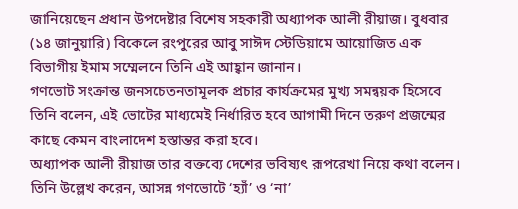জানিয়েছেন প্রধান উপদেষ্টার বিশেষ সহকারী অধ্যাপক আলী রীয়াজ। বুধবার (১৪ জানুয়ারি) বিকেলে রংপুরের আবু সাঈদ স্টেডিয়ামে আয়োজিত এক বিভাগীয় ইমাম সম্মেলনে তিনি এই আহ্বান জানান।
গণভোট সংক্রান্ত জনসচেতনতামূলক প্রচার কার্যক্রমের মুখ্য সমন্বয়ক হিসেবে তিনি বলেন, এই ভোটের মাধ্যমেই নির্ধারিত হবে আগামী দিনে তরুণ প্রজন্মের কাছে কেমন বাংলাদেশ হস্তান্তর করা হবে।
অধ্যাপক আলী রীয়াজ তার বক্তব্যে দেশের ভবিষ্যৎ রূপরেখা নিয়ে কথা বলেন। তিনি উল্লেখ করেন, আসন্ন গণভোটে ‘হ্যাঁ’ ও ‘না’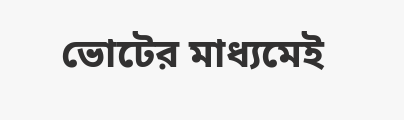ভোটের মাধ্যমেই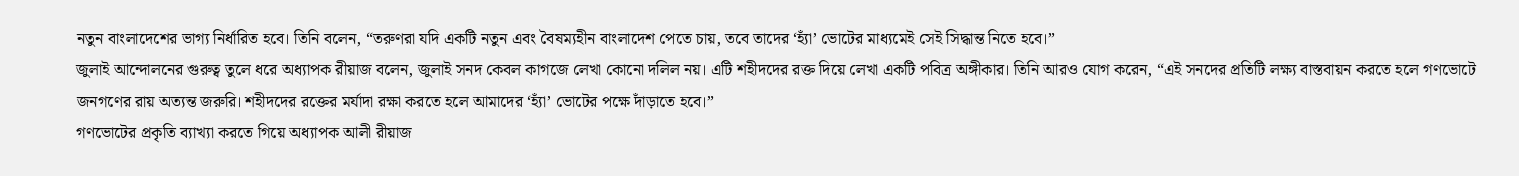নতুন বাংলাদেশের ভাগ্য নির্ধারিত হবে। তিনি বলেন, “তরুণরা যদি একটি নতুন এবং বৈষম্যহীন বাংলাদেশ পেতে চায়, তবে তাদের ‘হ্যাঁ’ ভোটের মাধ্যমেই সেই সিদ্ধান্ত নিতে হবে।”
জুলাই আন্দোলনের গুরুত্ব তুলে ধরে অধ্যাপক রীয়াজ বলেন, জুলাই সনদ কেবল কাগজে লেখা কোনো দলিল নয়। এটি শহীদদের রক্ত দিয়ে লেখা একটি পবিত্র অঙ্গীকার। তিনি আরও যোগ করেন, “এই সনদের প্রতিটি লক্ষ্য বাস্তবায়ন করতে হলে গণভোটে জনগণের রায় অত্যন্ত জরুরি। শহীদদের রক্তের মর্যাদা রক্ষা করতে হলে আমাদের ‘হ্যাঁ’ ভোটের পক্ষে দাঁড়াতে হবে।”
গণভোটের প্রকৃতি ব্যাখ্যা করতে গিয়ে অধ্যাপক আলী রীয়াজ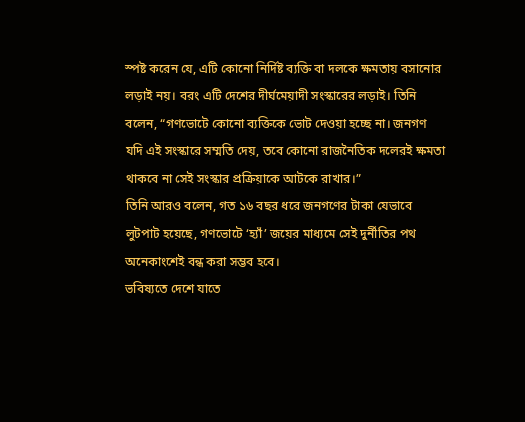স্পষ্ট করেন যে, এটি কোনো নির্দিষ্ট ব্যক্তি বা দলকে ক্ষমতায় বসানোর লড়াই নয়। বরং এটি দেশের দীর্ঘমেয়াদী সংস্কারের লড়াই। তিনি বলেন, “গণভোটে কোনো ব্যক্তিকে ভোট দেওয়া হচ্ছে না। জনগণ যদি এই সংস্কারে সম্মতি দেয়, তবে কোনো রাজনৈতিক দলেরই ক্ষমতা থাকবে না সেই সংস্কার প্রক্রিয়াকে আটকে রাখার।”
তিনি আরও বলেন, গত ১৬ বছর ধরে জনগণের টাকা যেভাবে লুটপাট হয়েছে, গণভোটে ‘হ্যাঁ’ জয়ের মাধ্যমে সেই দুর্নীতির পথ অনেকাংশেই বন্ধ করা সম্ভব হবে।
ভবিষ্যতে দেশে যাতে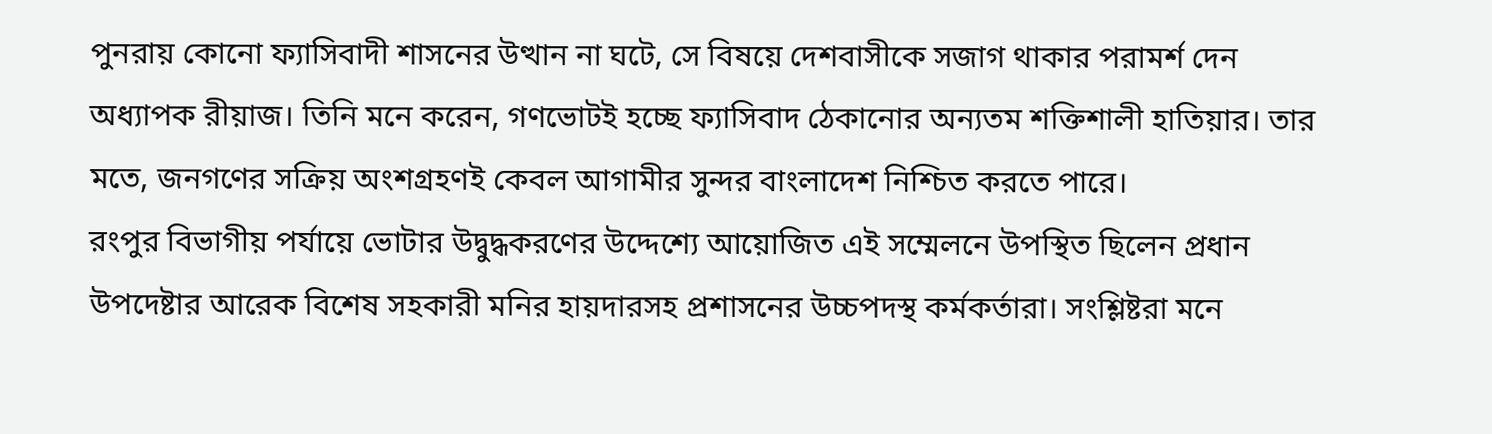পুনরায় কোনো ফ্যাসিবাদী শাসনের উত্থান না ঘটে, সে বিষয়ে দেশবাসীকে সজাগ থাকার পরামর্শ দেন অধ্যাপক রীয়াজ। তিনি মনে করেন, গণভোটই হচ্ছে ফ্যাসিবাদ ঠেকানোর অন্যতম শক্তিশালী হাতিয়ার। তার মতে, জনগণের সক্রিয় অংশগ্রহণই কেবল আগামীর সুন্দর বাংলাদেশ নিশ্চিত করতে পারে।
রংপুর বিভাগীয় পর্যায়ে ভোটার উদ্বুদ্ধকরণের উদ্দেশ্যে আয়োজিত এই সম্মেলনে উপস্থিত ছিলেন প্রধান উপদেষ্টার আরেক বিশেষ সহকারী মনির হায়দারসহ প্রশাসনের উচ্চপদস্থ কর্মকর্তারা। সংশ্লিষ্টরা মনে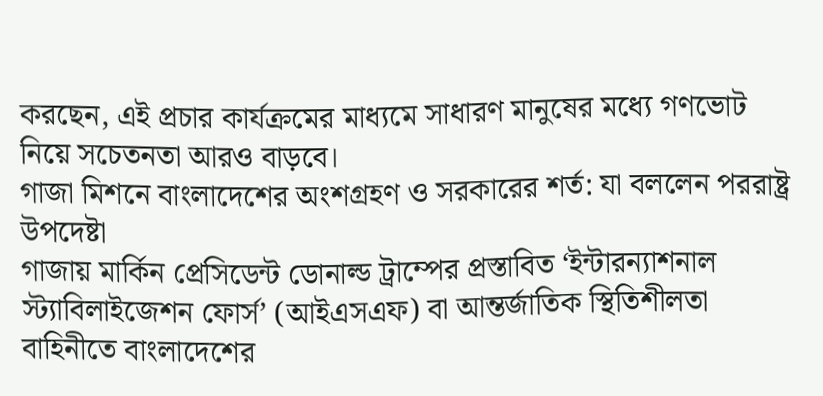করছেন, এই প্রচার কার্যক্রমের মাধ্যমে সাধারণ মানুষের মধ্যে গণভোট নিয়ে সচেতনতা আরও বাড়বে।
গাজা মিশনে বাংলাদেশের অংশগ্রহণ ও সরকারের শর্ত: যা বললেন পররাষ্ট্র উপদেষ্টা
গাজায় মার্কিন প্রেসিডেন্ট ডোনাল্ড ট্রাম্পের প্রস্তাবিত ‘ইন্টারন্যাশনাল স্ট্যাবিলাইজেশন ফোর্স’ (আইএসএফ) বা আন্তর্জাতিক স্থিতিশীলতা বাহিনীতে বাংলাদেশের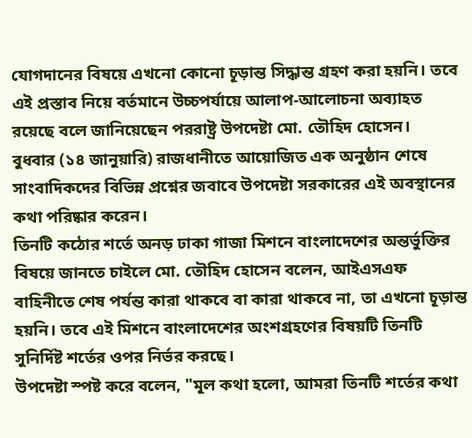যোগদানের বিষয়ে এখনো কোনো চূড়ান্ত সিদ্ধান্ত গ্রহণ করা হয়নি। তবে এই প্রস্তাব নিয়ে বর্তমানে উচ্চপর্যায়ে আলাপ-আলোচনা অব্যাহত রয়েছে বলে জানিয়েছেন পররাষ্ট্র উপদেষ্টা মো. তৌহিদ হোসেন।
বুধবার (১৪ জানুয়ারি) রাজধানীতে আয়োজিত এক অনুষ্ঠান শেষে সাংবাদিকদের বিভিন্ন প্রশ্নের জবাবে উপদেষ্টা সরকারের এই অবস্থানের কথা পরিষ্কার করেন।
তিনটি কঠোর শর্তে অনড় ঢাকা গাজা মিশনে বাংলাদেশের অন্তর্ভুক্তির বিষয়ে জানতে চাইলে মো. তৌহিদ হোসেন বলেন, আইএসএফ বাহিনীতে শেষ পর্যন্ত কারা থাকবে বা কারা থাকবে না, তা এখনো চূড়ান্ত হয়নি। তবে এই মিশনে বাংলাদেশের অংশগ্রহণের বিষয়টি তিনটি সুনির্দিষ্ট শর্তের ওপর নির্ভর করছে।
উপদেষ্টা স্পষ্ট করে বলেন, "মূল কথা হলো, আমরা তিনটি শর্তের কথা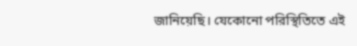জানিয়েছি। যেকোনো পরিস্থিতিতে এই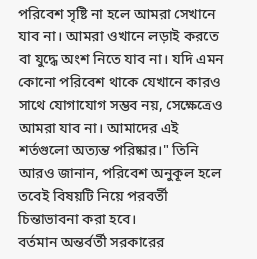পরিবেশ সৃষ্টি না হলে আমরা সেখানে যাব না। আমরা ওখানে লড়াই করতে বা যুদ্ধে অংশ নিতে যাব না। যদি এমন কোনো পরিবেশ থাকে যেখানে কারও সাথে যোগাযোগ সম্ভব নয়, সেক্ষেত্রেও আমরা যাব না। আমাদের এই শর্তগুলো অত্যন্ত পরিষ্কার।" তিনি আরও জানান, পরিবেশ অনুকূল হলে তবেই বিষয়টি নিয়ে পরবর্তী চিন্তাভাবনা করা হবে।
বর্তমান অন্তর্বর্তী সরকারের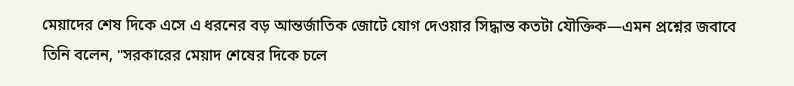মেয়াদের শেষ দিকে এসে এ ধরনের বড় আন্তর্জাতিক জোটে যোগ দেওয়ার সিদ্ধান্ত কতটা যৌক্তিক—এমন প্রশ্নের জবাবে তিনি বলেন, "সরকারের মেয়াদ শেষের দিকে চলে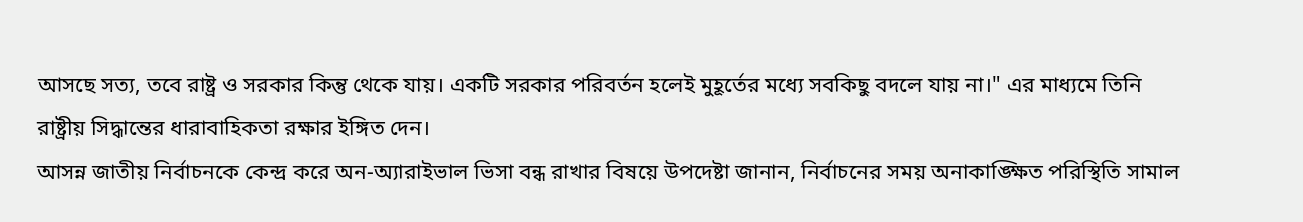আসছে সত্য, তবে রাষ্ট্র ও সরকার কিন্তু থেকে যায়। একটি সরকার পরিবর্তন হলেই মুহূর্তের মধ্যে সবকিছু বদলে যায় না।" এর মাধ্যমে তিনি রাষ্ট্রীয় সিদ্ধান্তের ধারাবাহিকতা রক্ষার ইঙ্গিত দেন।
আসন্ন জাতীয় নির্বাচনকে কেন্দ্র করে অন-অ্যারাইভাল ভিসা বন্ধ রাখার বিষয়ে উপদেষ্টা জানান, নির্বাচনের সময় অনাকাঙ্ক্ষিত পরিস্থিতি সামাল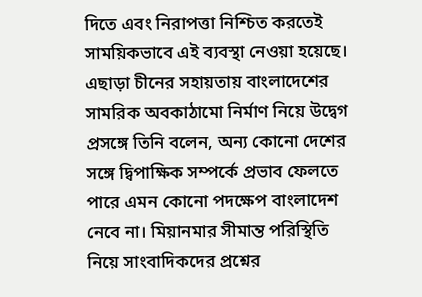দিতে এবং নিরাপত্তা নিশ্চিত করতেই সাময়িকভাবে এই ব্যবস্থা নেওয়া হয়েছে।
এছাড়া চীনের সহায়তায় বাংলাদেশের সামরিক অবকাঠামো নির্মাণ নিয়ে উদ্বেগ প্রসঙ্গে তিনি বলেন, অন্য কোনো দেশের সঙ্গে দ্বিপাক্ষিক সম্পর্কে প্রভাব ফেলতে পারে এমন কোনো পদক্ষেপ বাংলাদেশ নেবে না। মিয়ানমার সীমান্ত পরিস্থিতি নিয়ে সাংবাদিকদের প্রশ্নের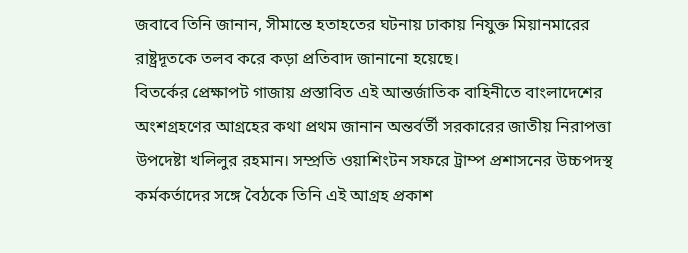জবাবে তিনি জানান, সীমান্তে হতাহতের ঘটনায় ঢাকায় নিযুক্ত মিয়ানমারের রাষ্ট্রদূতকে তলব করে কড়া প্রতিবাদ জানানো হয়েছে।
বিতর্কের প্রেক্ষাপট গাজায় প্রস্তাবিত এই আন্তর্জাতিক বাহিনীতে বাংলাদেশের অংশগ্রহণের আগ্রহের কথা প্রথম জানান অন্তর্বর্তী সরকারের জাতীয় নিরাপত্তা উপদেষ্টা খলিলুর রহমান। সম্প্রতি ওয়াশিংটন সফরে ট্রাম্প প্রশাসনের উচ্চপদস্থ কর্মকর্তাদের সঙ্গে বৈঠকে তিনি এই আগ্রহ প্রকাশ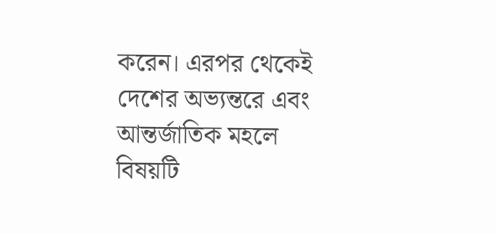করেন। এরপর থেকেই দেশের অভ্যন্তরে এবং আন্তর্জাতিক মহলে বিষয়টি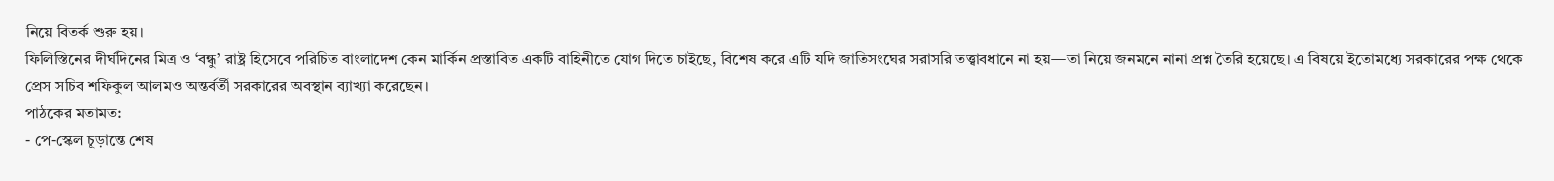নিয়ে বিতর্ক শুরু হয়।
ফিলিস্তিনের দীর্ঘদিনের মিত্র ও ‘বন্ধু’ রাষ্ট্র হিসেবে পরিচিত বাংলাদেশ কেন মার্কিন প্রস্তাবিত একটি বাহিনীতে যোগ দিতে চাইছে, বিশেষ করে এটি যদি জাতিসংঘের সরাসরি তত্ত্বাবধানে না হয়—তা নিয়ে জনমনে নানা প্রশ্ন তৈরি হয়েছে। এ বিষয়ে ইতোমধ্যে সরকারের পক্ষ থেকে প্রেস সচিব শফিকুল আলমও অন্তর্বর্তী সরকারের অবস্থান ব্যাখ্যা করেছেন।
পাঠকের মতামত:
- পে-স্কেল চূড়ান্তে শেষ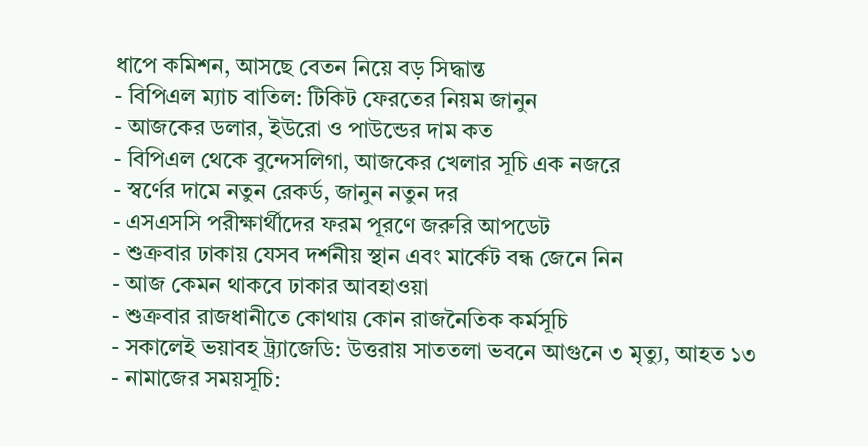ধাপে কমিশন, আসছে বেতন নিয়ে বড় সিদ্ধান্ত
- বিপিএল ম্যাচ বাতিল: টিকিট ফেরতের নিয়ম জানুন
- আজকের ডলার, ইউরো ও পাউন্ডের দাম কত
- বিপিএল থেকে বুন্দেসলিগা, আজকের খেলার সূচি এক নজরে
- স্বর্ণের দামে নতুন রেকর্ড, জানুন নতুন দর
- এসএসসি পরীক্ষার্থীদের ফরম পূরণে জরুরি আপডেট
- শুক্রবার ঢাকায় যেসব দর্শনীয় স্থান এবং মার্কেট বন্ধ জেনে নিন
- আজ কেমন থাকবে ঢাকার আবহাওয়া
- শুক্রবার রাজধানীতে কোথায় কোন রাজনৈতিক কর্মসূচি
- সকালেই ভয়াবহ ট্র্যাজেডি: উত্তরায় সাততলা ভবনে আগুনে ৩ মৃত্যু, আহত ১৩
- নামাজের সময়সূচি: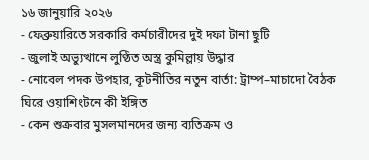১৬ জানুয়ারি ২০২৬
- ফেব্রুয়ারিতে সরকারি কর্মচারীদের দুই দফা টানা ছুটি
- জুলাই অভ্যুত্থানে লুণ্ঠিত অস্ত্র কুমিল্লায় উদ্ধার
- নোবেল পদক উপহার, কূটনীতির নতুন বার্তা: ট্রাম্প–মাচাদো বৈঠক ঘিরে ওয়াশিংটনে কী ইঙ্গিত
- কেন শুক্রবার মুসলমানদের জন্য ব্যতিক্রম ও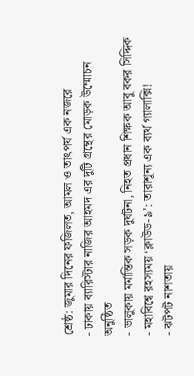শ্রেষ্ঠ: জুমার দিনের ফজিলত, আমল ও তাৎপর্য এক নজরে
- ঢাকায় ব্যারিস্টার নাজির আহমদ এর দুটি গ্রন্থের মোড়ক উম্মোচন অনুষ্ঠিত
- ভালুকায় মর্মান্তিক সড়ক দুর্ঘটনা, নিহত প্রধান শিক্ষক আবু বকর সিদ্দিক
- মহাবিশ্বে রহস্যময় ‘ক্লাউড-৯’: তারাশূন্য এক ব্যর্থ গ্যালাক্সি!
- ঝটপট নাশতায়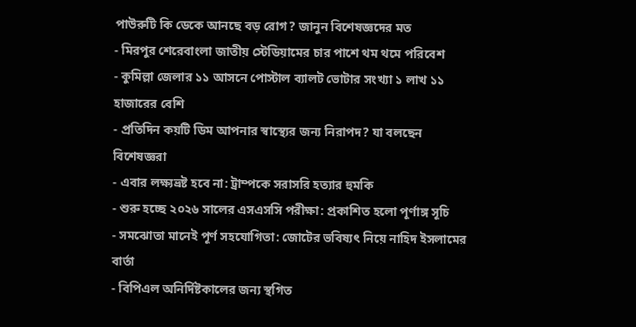পাউরুটি কি ডেকে আনছে বড় রোগ? জানুন বিশেষজ্ঞদের মত
- মিরপুর শেরেবাংলা জাতীয় স্টেডিয়ামের চার পাশে থম থমে পরিবেশ
- কুমিল্লা জেলার ১১ আসনে পোস্টাল ব্যালট ভোটার সংখ্যা ১ লাখ ১১ হাজারের বেশি
- প্রতিদিন কয়টি ডিম আপনার স্বাস্থ্যের জন্য নিরাপদ? যা বলছেন বিশেষজ্ঞরা
- এবার লক্ষ্যভ্রষ্ট হবে না: ট্রাম্পকে সরাসরি হত্যার হুমকি
- শুরু হচ্ছে ২০২৬ সালের এসএসসি পরীক্ষা: প্রকাশিত হলো পূর্ণাঙ্গ সূচি
- সমঝোতা মানেই পূর্ণ সহযোগিতা: জোটের ভবিষ্যৎ নিয়ে নাহিদ ইসলামের বার্তা
- বিপিএল অনির্দিষ্টকালের জন্য স্থগিত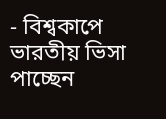- বিশ্বকাপে ভারতীয় ভিসা পাচ্ছেন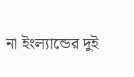না ইংল্যান্ডের দুই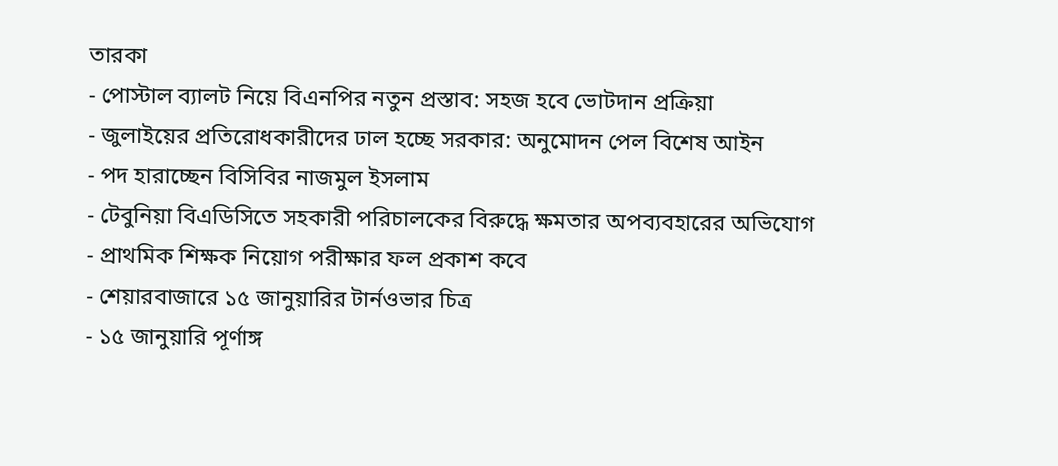তারকা
- পোস্টাল ব্যালট নিয়ে বিএনপির নতুন প্রস্তাব: সহজ হবে ভোটদান প্রক্রিয়া
- জুলাইয়ের প্রতিরোধকারীদের ঢাল হচ্ছে সরকার: অনুমোদন পেল বিশেষ আইন
- পদ হারাচ্ছেন বিসিবির নাজমুল ইসলাম
- টেবুনিয়া বিএডিসিতে সহকারী পরিচালকের বিরুদ্ধে ক্ষমতার অপব্যবহারের অভিযোগ
- প্রাথমিক শিক্ষক নিয়োগ পরীক্ষার ফল প্রকাশ কবে
- শেয়ারবাজারে ১৫ জানুয়ারির টার্নওভার চিত্র
- ১৫ জানুয়ারি পূর্ণাঙ্গ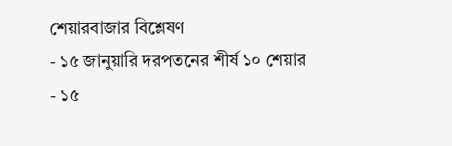শেয়ারবাজার বিশ্লেষণ
- ১৫ জানুয়ারি দরপতনের শীর্ষ ১০ শেয়ার
- ১৫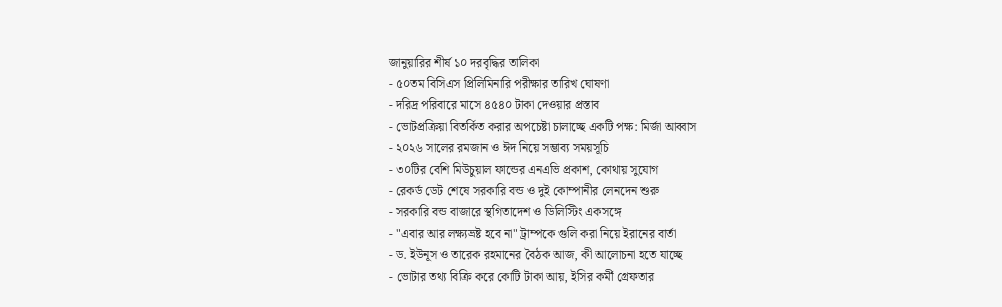জানুয়ারির শীর্ষ ১০ দরবৃদ্ধির তালিকা
- ৫০তম বিসিএস প্রিলিমিনারি পরীক্ষার তারিখ ঘোষণা
- দরিদ্র পরিবারে মাসে ৪৫৪০ টাকা দেওয়ার প্রস্তাব
- ভোটপ্রক্রিয়া বিতর্কিত করার অপচেষ্টা চালাচ্ছে একটি পক্ষ: মির্জা আব্বাস
- ২০২৬ সালের রমজান ও ঈদ নিয়ে সম্ভাব্য সময়সূচি
- ৩০টির বেশি মিউচুয়াল ফান্ডের এনএভি প্রকাশ, কোথায় সুযোগ
- রেকর্ড ডেট শেষে সরকারি বন্ড ও দুই কোম্পানীর লেনদেন শুরু
- সরকারি বন্ড বাজারে স্থগিতাদেশ ও ডিলিস্টিং একসঙ্গে
- "এবার আর লক্ষ্যভ্রষ্ট হবে না" ট্রাম্পকে গুলি করা নিয়ে ইরানের বার্তা
- ড. ইউনূস ও তারেক রহমানের বৈঠক আজ, কী আলোচনা হতে যাচ্ছে
- ভোটার তথ্য বিক্রি করে কোটি টাকা আয়, ইসির কর্মী গ্রেফতার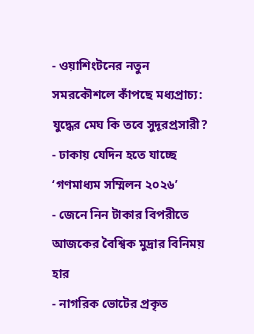- ওয়াশিংটনের নতুন সমরকৌশলে কাঁপছে মধ্যপ্রাচ্য: যুদ্ধের মেঘ কি তবে সুদূরপ্রসারী?
- ঢাকায় যেদিন হতে যাচ্ছে ‘গণমাধ্যম সম্মিলন ২০২৬’
- জেনে নিন টাকার বিপরীতে আজকের বৈশ্বিক মুদ্রার বিনিময় হার
- নাগরিক ভোটের প্রকৃত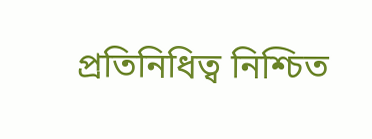প্রতিনিধিত্ব নিশ্চিত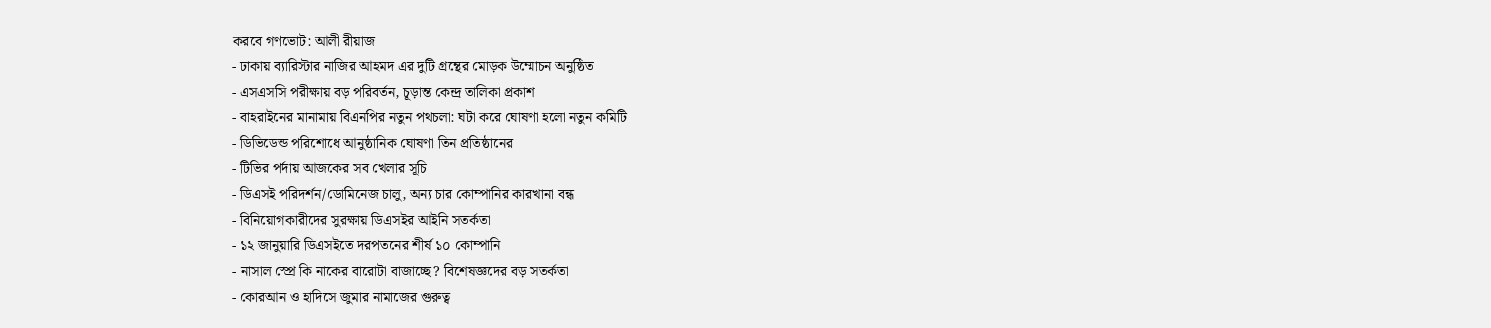করবে গণভোট: আলী রীয়াজ
- ঢাকায় ব্যারিস্টার নাজির আহমদ এর দুটি গ্রন্থের মোড়ক উম্মোচন অনুষ্ঠিত
- এসএসসি পরীক্ষায় বড় পরিবর্তন, চূড়ান্ত কেন্দ্র তালিকা প্রকাশ
- বাহরাইনের মানামায় বিএনপির নতুন পথচলা: ঘটা করে ঘোষণা হলো নতুন কমিটি
- ডিভিডেন্ড পরিশোধে আনুষ্ঠানিক ঘোষণা তিন প্রতিষ্ঠানের
- টিভির পর্দায় আজকের সব খেলার সূচি
- ডিএসই পরিদর্শন/ডোমিনেজ চালু, অন্য চার কোম্পানির কারখানা বন্ধ
- বিনিয়োগকারীদের সুরক্ষায় ডিএসইর আইনি সতর্কতা
- ১২ জানুয়ারি ডিএসইতে দরপতনের শীর্ষ ১০ কোম্পানি
- নাসাল স্প্রে কি নাকের বারোটা বাজাচ্ছে? বিশেষজ্ঞদের বড় সতর্কতা
- কোরআন ও হাদিসে জুমার নামাজের গুরুত্ব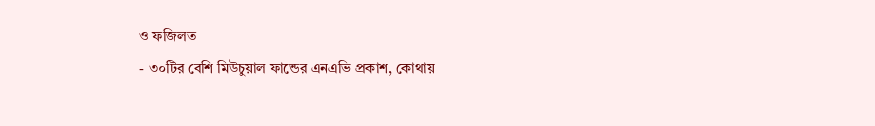ও ফজিলত
- ৩০টির বেশি মিউচুয়াল ফান্ডের এনএভি প্রকাশ, কোথায়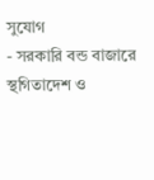সুযোগ
- সরকারি বন্ড বাজারে স্থগিতাদেশ ও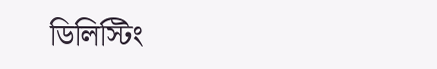ডিলিস্টিং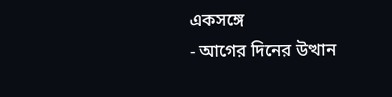একসঙ্গে
- আগের দিনের উত্থান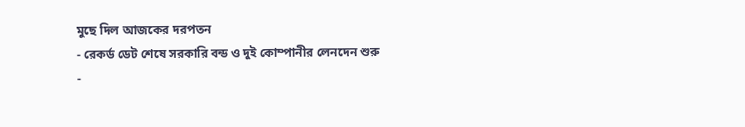মুছে দিল আজকের দরপতন
- রেকর্ড ডেট শেষে সরকারি বন্ড ও দুই কোম্পানীর লেনদেন শুরু
-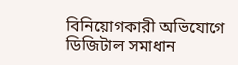বিনিয়োগকারী অভিযোগে ডিজিটাল সমাধান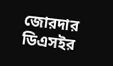জোরদার ডিএসইর